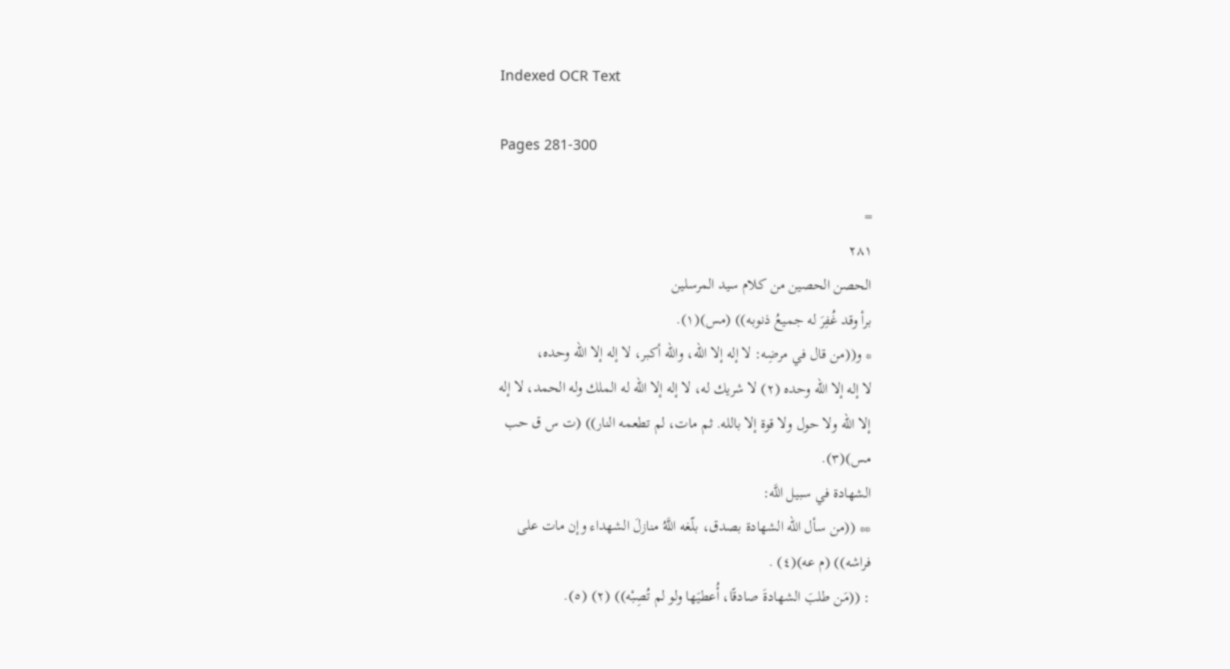Indexed OCR Text

Pages 281-300

=
٢٨١
الحصن الحصين من كلام سيد المرسلين
برأ وقد غُفِرَ له جميعُ ذنوبه)) (مس)(١).
* و((من قال في مرضِه: لا إله إلا الله، والله أكبر، لا إله إلا الله وحده،
لا إله إلا الله وحده (٢) لا شريك له، لا إله إلا الله له الملك وله الحمد، لا إله
إلا الله ولا حول ولا قوة إلا بالله. ثم مات، لم تطعمه النار)) (ت س ق حب
مس)(٣).
الشهادة في سبيل اللَّه:
** ((من سأل الله الشهادة بصدق، بلّغه اللَّهُ منازلَ الشهداء وإن مات على
فراشه)) (م عه)(٤) .
: ((مَن طلبَ الشهادةَ صادقًا، أُعطيَها ولو لم تُصِبْه)) (٢) (٥).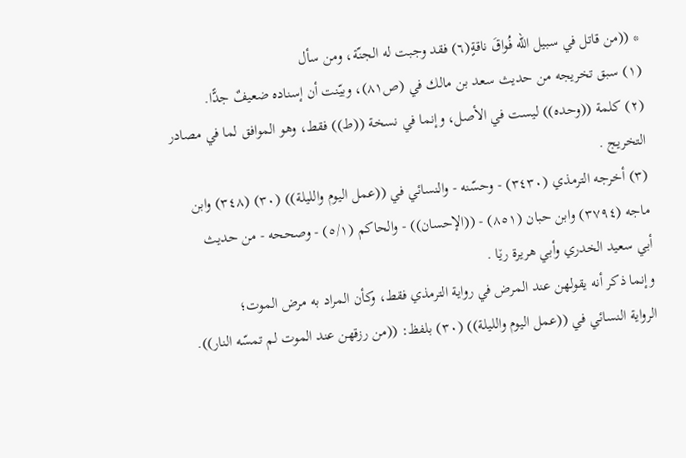* ((من قاتل في سبيل الله فُواقَ ناقةٍ(٦) فقد وجبت له الجنّة، ومن سأل
(١) سبق تخريجه من حديث سعد بن مالك في (ص٨١)، وبيّنت أن إسناده ضعيفٌ جدًّا.
(٢) كلمة ((وحده)) ليست في الأصل، وإنما في نسخة ((ط)) فقط، وهو الموافق لما في مصادر
التخريج .
(٣) أخرجه الترمذي (٣٤٣٠) - وحسّنه - والنسائي في ((عمل اليوم والليلة)) (٣٠) (٣٤٨) وابن
ماجه (٣٧٩٤) وابن حبان (٨٥١) - ((الإحسان)) - والحاكم (٥/١) - وصححه - من حدیث
أبي سعيد الخدري وأبي هريرة رێا .
وإنما ذكر أنه يقولهن عند المرض في رواية الترمذي فقط، وكأن المراد به مرض الموت؛
الرواية النسائي في ((عمل اليوم والليلة)) (٣٠) بلفظ: ((من رزقهن عند الموت لم تمسّه النار)).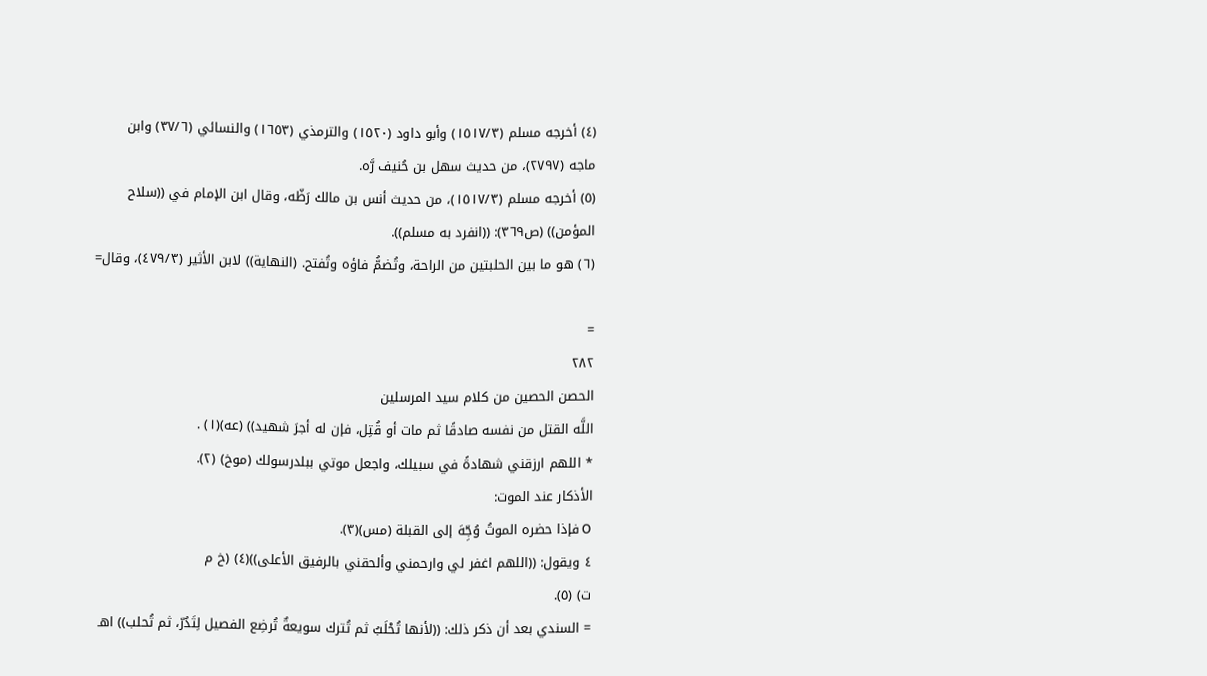(٤) أخرجه مسلم (١٥١٧/٣) وأبو داود (١٥٢٠) والترمذي (١٦٥٣) والنسائي (٣٧/٦) وابن
ماجه (٢٧٩٧)، من حديث سهل بن حُنيف رَّه.
(٥) أخرجه مسلم (١٥١٧/٣)، من حديث أنس بن مالك رَظّه، وقال ابن الإمام في ((سلاح
المؤمن)) (ص٣٦٩): ((انفرد به مسلم)).
(٦) هو ما بين الحلبتين من الراحة، وتُضمُّ فاؤه وتُفتح. (النهاية)) لابن الأثير (٤٧٩/٣)، وقال=

=
٢٨٢
الحصن الحصين من كلام سيد المرسلين
اللَّه القتل من نفسه صادقًا ثم مات أو قُتِل، فإن له أجرَ شهيد)) (عه)(١) .
* اللهم ارزقني شهادةً في سبيلك، واجعل موتي ببلدرسولك (موخ) (٢).
الأذكار عند الموت:
O فإذا حضره الموتُ وُجِّهَ إلى القبلة (مس)(٣).
٤ ويقول: ((اللهم اغفر لي وارحمني وألحقني بالرفيق الأعلى))(٤) (خ م
ت) (٥).
= السندي بعد أن ذكر ذلك: ((لأنها تُحْلَبُ ثم تُترك سويعةٌ تُرضِع الفصيل لِتَدُرّ، ثم تُحلب)) اهـ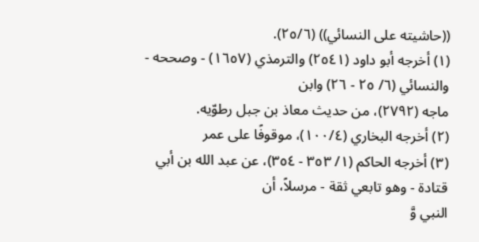((حاشيته على النسائي)) (٢٥/٦).
(١) أخرجه أبو داود (٢٥٤١) والترمذي (١٦٥٧) - وصححه - والنسائي (٦/ ٢٥ - ٢٦) وابن
ماجه (٢٧٩٢)، من حديث معاذ بن جبل رطوّيه.
(٢) أخرجه البخاري (١٠٠/٤)، موقوفًا على عمر
(٣) أخرجه الحاكم (١/ ٣٥٣ - ٣٥٤)، عن عبد الله بن أبي قتادة - وهو تابعي ثقة - مرسلاً، أن
النبي وَّ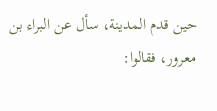حين قدم المدينة، سأل عن البراء بن معرور، فقالوا: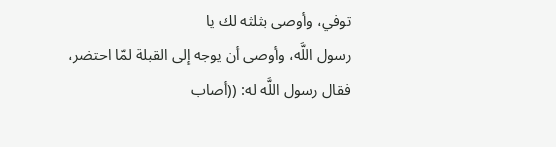توفي، وأوصى بثلثه لك يا
رسول اللَّه، وأوصى أن يوجه إلى القبلة لمّا احتضر، فقال رسول اللَّه له: ((أصاب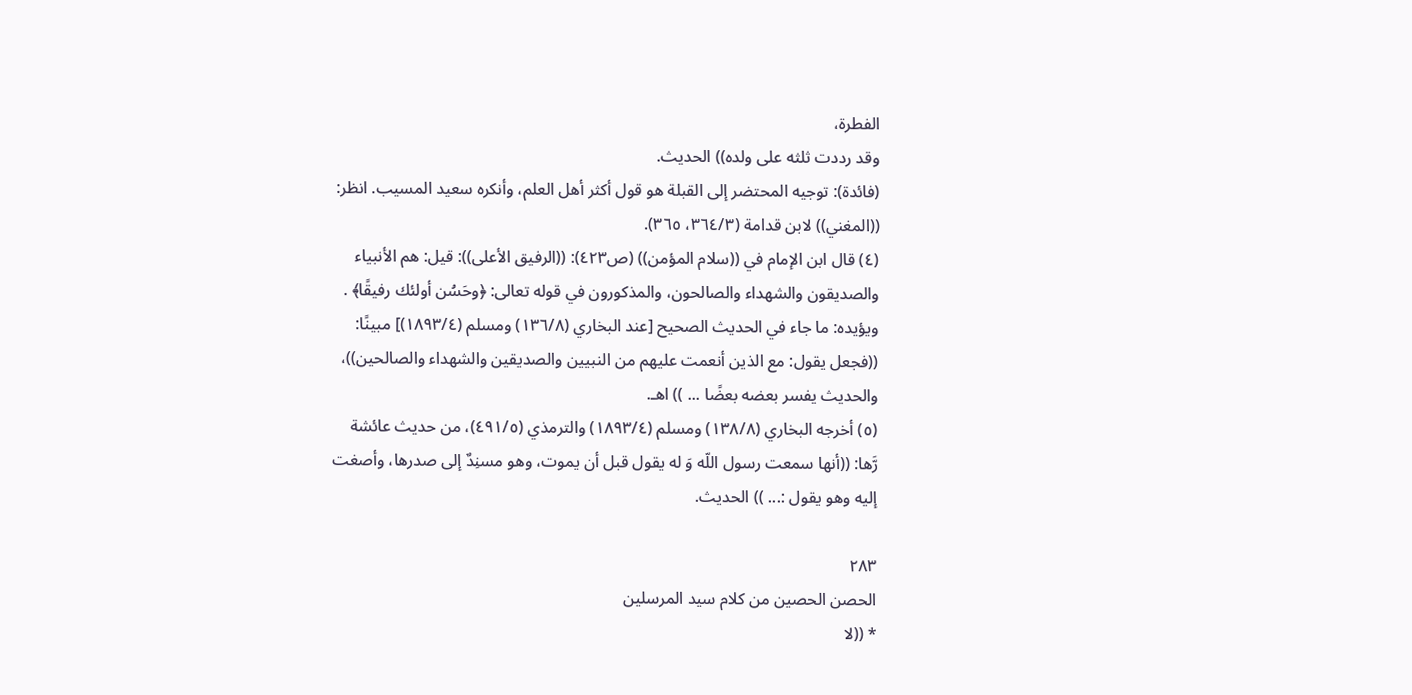الفطرة،
وقد رددت ثلثه على ولده)) الحديث.
(فائدة): توجيه المحتضر إلى القبلة هو قول أكثر أهل العلم، وأنكره سعيد المسيب. انظر:
((المغني)) لابن قدامة (٣٦٤/٣، ٣٦٥).
(٤) قال ابن الإمام في ((سلام المؤمن)) (ص٤٢٣): ((الرفيق الأعلى)): قيل: هم الأنبياء
والصديقون والشهداء والصالحون، والمذكورون في قوله تعالى: ﴿وحَسُن أولئك رفيقًا﴾ .
ويؤيده: ما جاء في الحديث الصحيح [عند البخاري (١٣٦/٨) ومسلم (١٨٩٣/٤)] مبينًا:
((فجعل يقول: مع الذين أنعمت عليهم من النبيين والصديقين والشهداء والصالحين))،
والحديث يفسر بعضه بعضًا ... )) اهـ.
(٥) أخرجه البخاري (١٣٨/٨) ومسلم (١٨٩٣/٤) والترمذي (٤٩١/٥)، من حديث عائشة
رَّها: ((أنها سمعت رسول اللّه وَ له يقول قبل أن يموت، وهو مسنِدٌ إلى صدرها، وأصغت
إليه وهو يقول :... )) الحديث.

٢٨٣
الحصن الحصين من كلام سيد المرسلين
* ((لا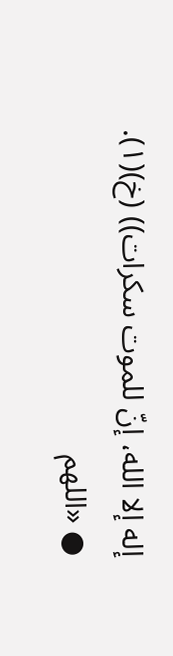إله إلا الله، إنّ للموت سكرات)) (خ)(١).
● «اللهم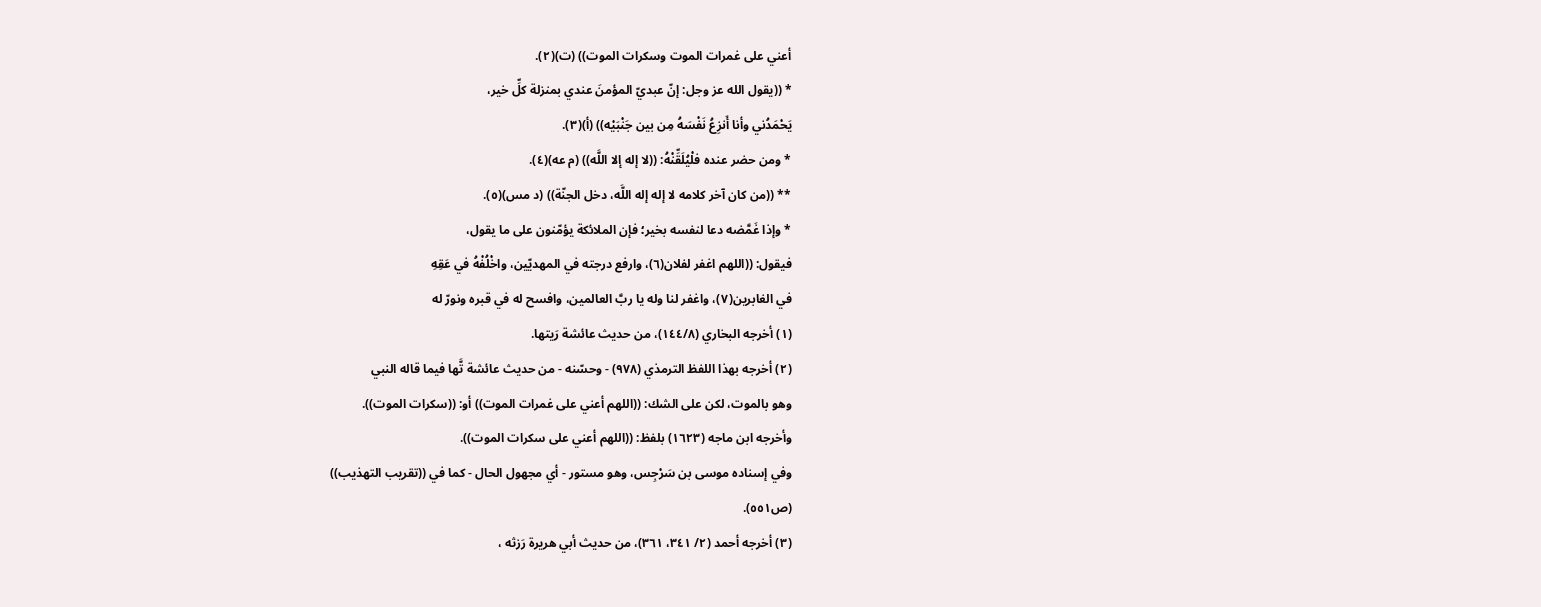أعني على غمرات الموت وسكرات الموت)) (ت)(٢).
* ((يقول الله عز وجل: إنّ عبديّ المؤمنَ عندي بمنزلة كلِّ خير،
يَحْمَدُني وأنا أَنزِعُ نَفْسَهُ مِن بين جَنْبَيْه)) (أ)(٣).
* ومن حضر عنده فلْيُلَقِّنْهُ: ((لا إله إلا اللَّه)) (م عه)(٤).
** ((من كان آخر كلامه لا إله إله اللَّه، دخل الجنّة)) (د مس)(٥).
* وإذا غَمَّضه دعا لنفسه بخير؛ فإن الملائكة يؤمّنون على ما يقول،
فيقول: ((اللهم اغفر لفلان(٦)، وارفع درجته في المهديّين، واخْلُفْهُ في عَقِهِ
في الغابرين(٧)، واغفر لنا وله يا ربَّ العالمين، وافسح له في قبره ونورّ له
(١) أخرجه البخاري (١٤٤/٨)، من حديث عائشة رَيتها.
(٢) أخرجه بهذا اللفظ الترمذي (٩٧٨) - وحسّنه - من حديث عائشة تَّها فيما قاله النبي
وهو بالموت، لكن على الشك: ((اللهم أعني على غمرات الموت)) أو: ((سكرات الموت)).
وأخرجه ابن ماجه (١٦٢٣) بلفظ: ((اللهم أعني على سكرات الموت)).
وفي إسناده موسى بن سَرْجِس، وهو مستور - أي مجهول الحال - كما في ((تقريب التهذيب))
(ص٥٥١).
(٣) أخرجه أحمد (٢/ ٣٤١، ٣٦١)، من حديث أبي هريرة رَزثه ،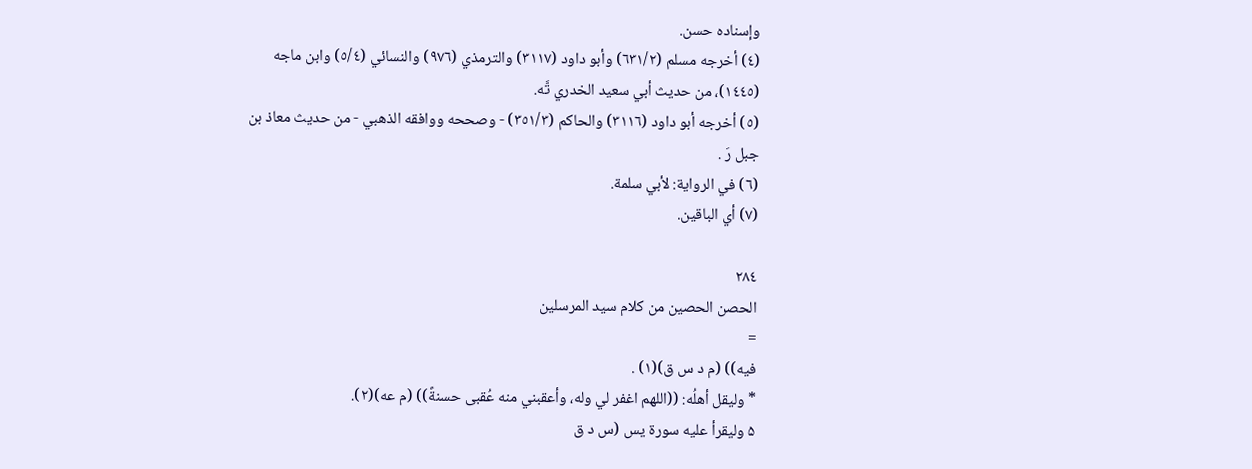وإسناده حسن.
(٤) أخرجه مسلم (٦٣١/٢) وأبو داود (٣١١٧) والترمذي (٩٧٦) والنسائي (٥/٤) وابن ماجه
(١٤٤٥)، من حديث أبي سعيد الخدري تَّه.
(٥) أخرجه أبو داود (٣١١٦) والحاكم (٣٥١/٣) - وصححه ووافقه الذهبي - من حديث معاذ بن
جبل رَ .
(٦) في الرواية: لأبي سلمة.
(٧) أي الباقين.

٢٨٤
الحصن الحصين من كلام سيد المرسلين
=
فیه)) (م د س ق)(١) .
* وليقل أهلُه: ((اللهم اغفر لي وله، وأعقبني منه عُقبى حسنةً)) (م عه)(٢).
۵ ولیقرأ علیه سورة یس (س د ق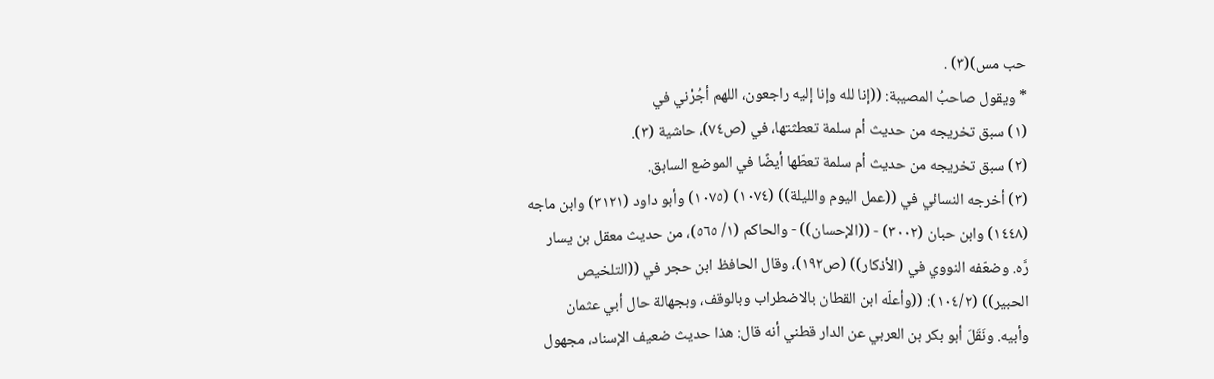حب مس)(٣) .
* ويقول صاحبُ المصيبة: ((إنا لله وإنا إليه راجعون، اللهم أجُرْني في
(١) سبق تخريجه من حديث أم سلمة تعطثتها، في (ص٧٤)، حاشية (٣).
(٢) سبق تخريجه من حديث أم سلمة تعطّها أيضًا في الموضع السابق.
(٣) أخرجه النسائي في ((عمل اليوم والليلة)) (١٠٧٤) (١٠٧٥) وأبو داود (٣١٢١) وابن ماجه
(١٤٤٨) وابن حبان (٣٠٠٢) - ((الإحسان)) - والحاكم (١/ ٥٦٥)، من حديث معقل بن يسار
رَّه. وضعّفه النووي في (الأذكار)) (ص١٩٢)، وقال الحافظ ابن حجر في ((التلخيص
الحبير)) (١٠٤/٢): ((وأعلّه ابن القطان بالاضطراب وبالوقف، وبجهالة حال أبي عثمان
وأبيه. ونَقَلَ أبو بكر بن العربي عن الدار قطني أنه قال: هذا حديث ضعيف الإسناد، مجهول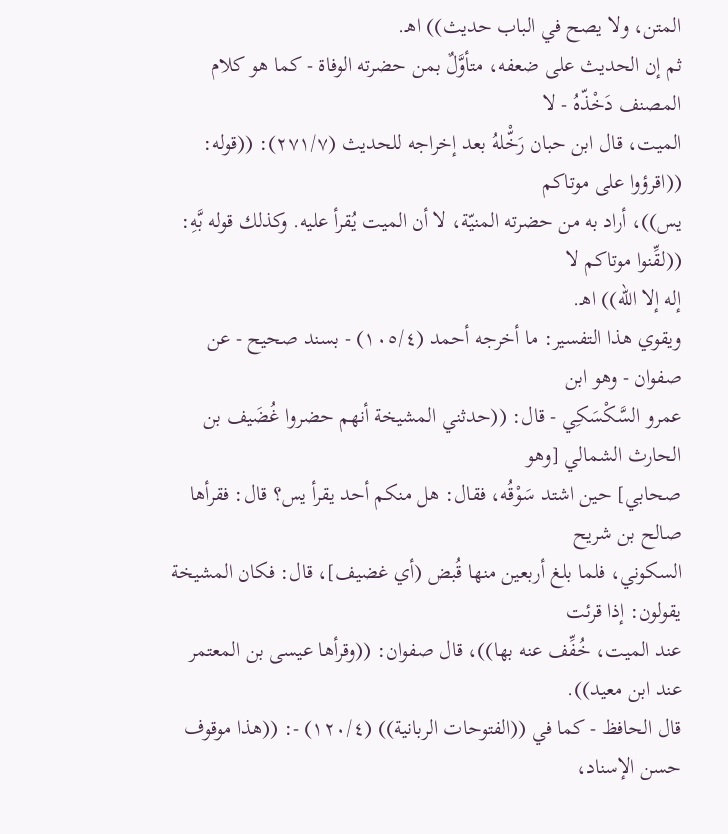المتن، ولا يصح في الباب حدیث)) اهـ.
ثم إن الحديث على ضعفه، متأوَّلٌ بمن حضرته الوفاة - كما هو كلام المصنف دَخْذّهُ - لا
الميت، قال ابن حبان رَخّْلهُ بعد إخراجه للحديث (٢٧١/٧): ((قوله: ((اقرؤوا على موتاكم
يس))، أراد به من حضرته المنيّة، لا أن الميت يُقرأ عليه. وكذلك قوله بَّهِ: ((لقِّنوا موتاكم لا
إله إلا الله)) اهـ.
ويقوي هذا التفسير: ما أخرجه أحمد (١٠٥/٤) - بسند صحيح - عن صفوان - وهو ابن
عمرو السَّكْسَكِي - قال: ((حدثني المشيخة أنهم حضروا غُضَيف بن الحارث الشمالي [وهو
صحابي] حين اشتد سَوْقُه، فقال: هل منكم أحد يقرأ يس؟ قال: فقرأها صالح بن شريح
السكوني، فلما بلغ أربعين منها قُبض (أي غضيف]، قال: فكان المشيخة يقولون: إذا قرئت
عند الميت، خُفِّف عنه بها))، قال صفوان: ((وقرأها عيسى بن المعتمر عند ابن معيد)).
قال الحافظ - كما في ((الفتوحات الربانية)) (١٢٠/٤) -: ((هذا موقوف حسن الإسناد،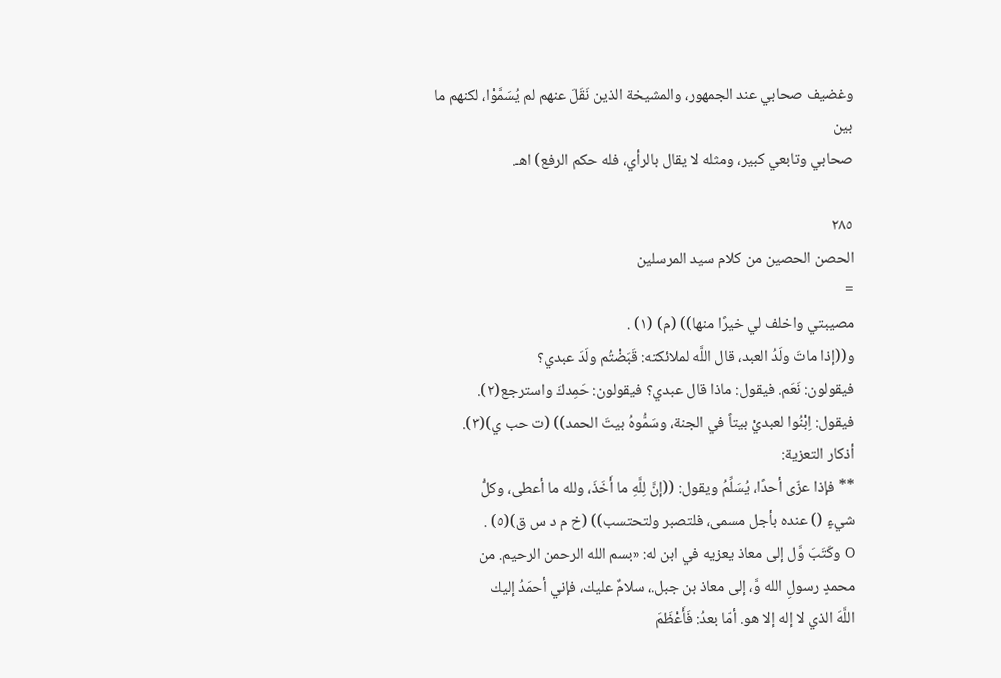وغضيف صحابي عند الجمهور، والمشيخة الذين نَقَلَ عنهم لم يُسَمَّوْا، لكنهم ما بين
صحابي وتابعي کبير، ومثله لا يقال بالرأي، فله حكم الرفع) اهـ.

٢٨٥
الحصن الحصين من كلام سيد المرسلين
=
مصيبتي واخلف لي خيرًا منها)) (م) (١) .
و((إذا ماتَ ولَدُ العبد، قال اللَّه لملائكته: قَبَضْتُم ولَدَ عبدي؟
فيقولون: نَعَم. فيقول: ماذا قال عبدي؟ فيقولون: حَمِدكَ واسترجع(٢).
فيقول: اِبْنُوا لعبديْ بيتاً في الجنة، وسَمُّوهُ بيتَ الحمد)) (ت حب ي)(٣).
أذكار التعزية:
** فإذا عزّى أحدًا، يُسَلِّمُ ويقول: ((إنَّ لِلَّهِ ما أَخَذَ، ولله ما أعطى، وكلُّ
شيءٍ () عنده بأجل مسمى، فلتصبر ولتحتسب)) (خ م د س ق)(٥) .
O وكَتَبَ وَّل إلى معاذ يعزيه في ابن له: «بسم الله الرحمن الرحيم. من
محمدٍ رسولِ الله وَّ، إلى معاذ بن جبل.، سلامٌ عليك، فإني أحمَدُ إليك
اللَّهَ الذي لا إله إلا هو. أمّا بعدُ: فَأَعْظَمَ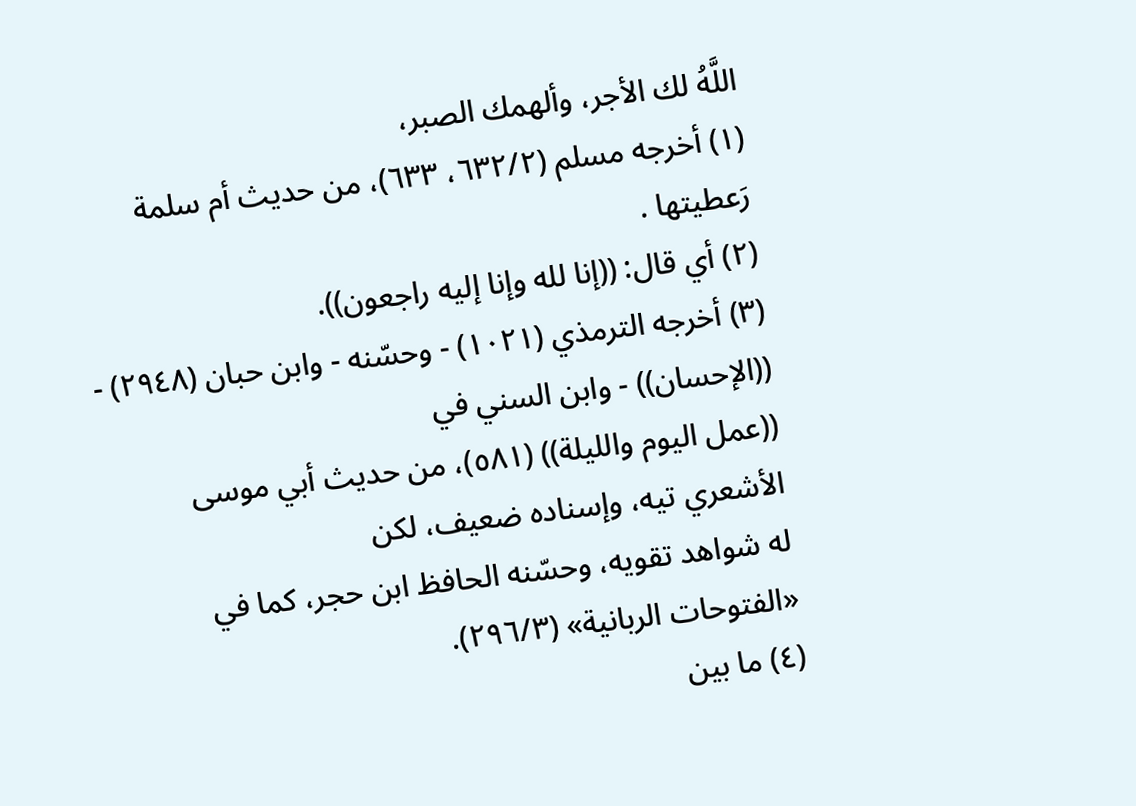اللَّهُ لك الأجر، وألهمك الصبر،
(١) أخرجه مسلم (٦٣٢/٢، ٦٣٣)، من حديث أم سلمة رَعطيتها .
(٢) أي قال: ((إنا لله وإنا إليه راجعون)).
(٣) أخرجه الترمذي (١٠٢١) - وحسّنه - وابن حبان (٢٩٤٨) - ((الإحسان)) - وابن السني في
((عمل اليوم والليلة)) (٥٨١)، من حديث أبي موسى الأشعري تيه، وإسناده ضعيف، لكن
له شواهد تقويه، وحسّنه الحافظ ابن حجر، كما في «الفتوحات الربانية» (٢٩٦/٣).
(٤) ما بين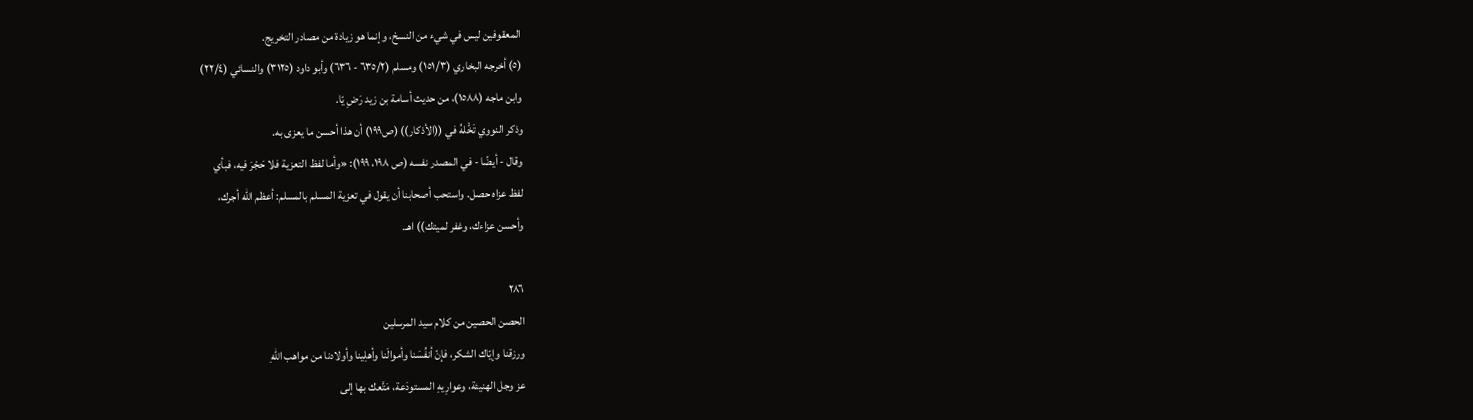المعقوفين ليس في شيء من النسخ، وإنما هو زيادة من مصادر التخريج.
(٥) أخرجه البخاري (١٥١/٣) ومسلم (٦٣٥/٢ - ٦٣٦) وأبو داود (٣١٢٥) والنسائي (٢٢/٤)
وابن ماجه (١٥٨٨)، من حديث أسامة بن زيد رَضِ يّا.
وذكر النووي تَخّْلهُ في ((الأذكار)) (ص١٩٩) أن هذا أحسن ما يعزى به.
وقال - أيضًا - في المصدر نفسه (ص ١٩٨، ١٩٩): «وأما لفظ التعزية فلا حَجْرَ فيه، فبأي
لفظ عزاه حصل. واستحب أصحابنا أن يقول في تعزية المسلم بالمسلم: أعظم الله أجرك،
وأحسن عزاءك، وغفر لميتك)) اهـ.

٢٨٦
الحصن الحصين من كلام سيد المرسلين
ورزقنا وإيّاك الشكر، فإنّ أنفُسَنا وأموالَنا وأهلِينا وأولادنا من مواهب اللّهِ
عز وجل الهنيئة، وعوارِيهِ المستودَعة، مَتَّعك بها إلى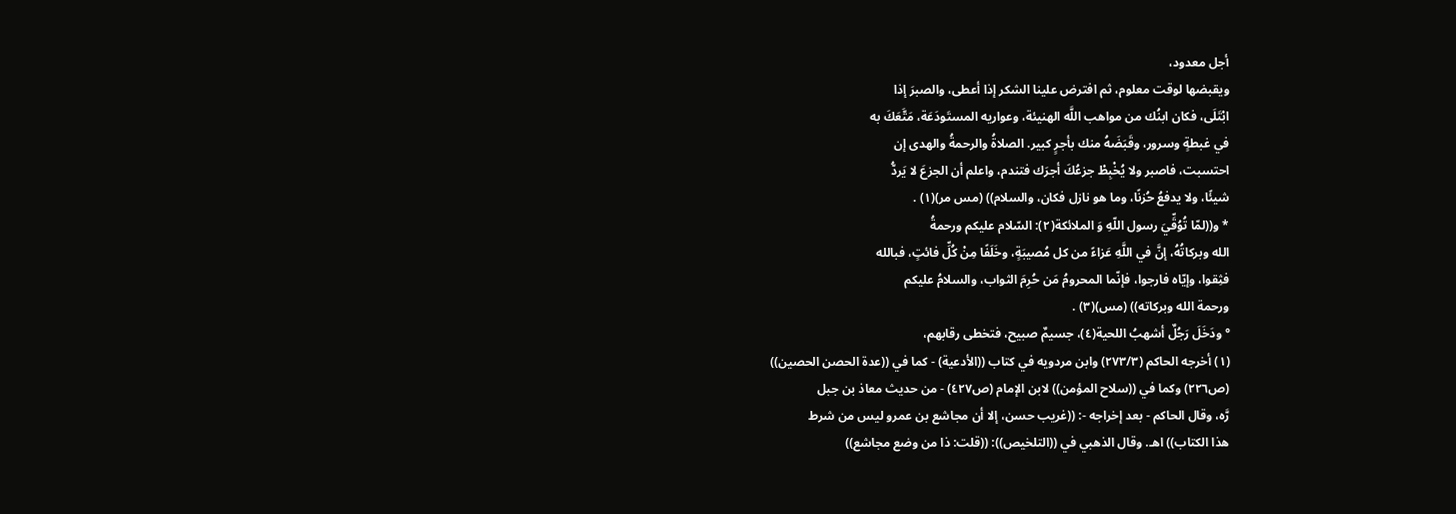أجل معدود،
ويقبضها لوقت معلوم، ثم افترض علينا الشكر إذا أعطى، والصبرَ إذا
ابْتَلَى، فكان ابنُك من مواهب اللَّه الهنيئة، وعواريه المستَودَعَة، مَتَّعَكَ به
في غبطةٍ وسرور، وقَبَضَهُ منك بأجرٍ كبير. الصلاةُ والرحمةُ والهدى إن
احتسبت، فاصبر ولا يُخْبِطْ جزعُكَ أجرَك فتندم، واعلم أن الجزعَ لا يَردُّ
شيئًا، ولا يدفعُ حُزنًا، وما هو نازل فكان، والسلام)) (مس مر)(١) .
* و((لمّا تُوُقِّيَ رسول اللّهِ وَ الملائكة(٢): السّلام عليكم ورحمةُ
الله وبركاتُهُ، إنَّ في اللَّهِ عَزاءً من كل مُصيبَةٍ، وخَلَفًا مِنْ كُلِّ فائتٍ، فبالله
فثِقوا، وإيّاه فارجوا، فإنّما المحرومُ مَن حُرِمَ الثواب، والسلامُ عليكم
ورحمة الله وبركاته)) (مس)(٣) .
° ودَخَلَ رَجُلٌ أشهبُ اللحية(٤)، جسيمٌ صبيح، فتخطى رقابهم،
(١) أخرجه الحاكم (٢٧٣/٣) وابن مردويه في كتاب ((الأدعية) - كما في ((عدة الحصن الحصين))
(ص٢٢٦) وكما في ((سلاح المؤمن)) لابن الإمام (ص٤٢٧) - من حديث معاذ بن جبل
رَّه، وقال الحاكم - بعد إخراجه -: ((غريب حسن، إلا أن مجاشع بن عمرو ليس من شرط
هذا الكتاب)) اهـ. وقال الذهبي في ((التلخيص)): ((قلت: ذا من وضع مجاشع))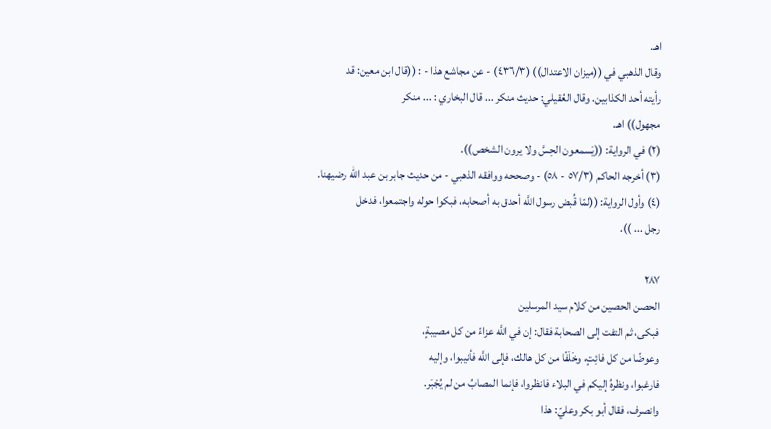اهـ.
وقال الذهبي في ((ميزان الاعتدال)) (٤٣٦/٣) - عن مجاشع هذا - : ((قال ابن معين: قد
رأيته أحد الكذابين. وقال العُقيلي: حديث منكر ... قال البخاري : ... منكر
مجهول)) اهـ.
(٢) في الرواية: ((يَسمعون الحِسَّ ولا يرون الشخص)).
(٣) أخرجه الحاكم (٥٧/٣ - ٥٨) - وصححه ووافقه الذهبي - من حديث جابر بن عبد الله رضيهنا.
(٤) وأول الرواية: ((لمّا قُبض رسول اللَّه أحدق به أصحابه، فبكوا حوله واجتمعوا، فدخل
رجل ... )).

٢٨٧
الحصن الحصين من كلام سيد المرسلين
فبكى، ثم التفت إلى الصحابة فقال: إن في اللَّه عزاءً من كل مصيبةٍ،
وعوضًا من كل فائِتٍ، وخَلَفًا من كل هالك، فإلى اللَّه فأنيبوا، وإليه
فارغبوا، ونظرهُ إليكم في البلاء فانظروا، فإنما المصابُ من لم يُجْبَر.
وانصرف، فقال أبو بكر وعليّ: هذا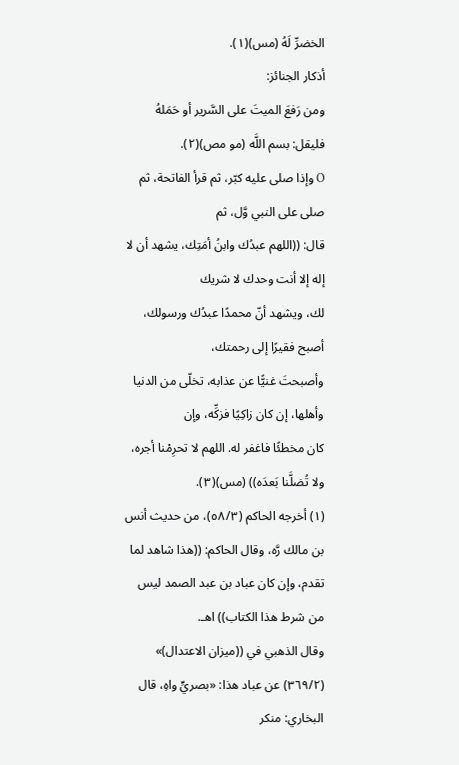الخضرِّ لَهُ (مس)(١).
أذكار الجنائز:
ومن رَفعَ الميتَ على السَّرير أو حَمَلهُ فليقل: بسم اللَّه (مو مص)(٢).
O وإذا صلى عليه كبّر، ثم قرأ الفاتحة، ثم صلى على النبي وَّل، ثم
قال: ((اللهم عبدُك وابنُ أمَتِك، يشهد أن لا إله إلا أنت وحدك لا شريك
لك، ويشهد أنّ محمدًا عبدُك ورسولك، أصبح فقيرًا إلى رحمتك،
وأصبحتَ غنيًّا عن عذابه، تخلّى من الدنيا وأهلها، إن كان زاكِيًا فزكِّه، وإن
كان مخطئًا فاغفر له. اللهم لا تحرِمْنا أجره، ولا تُضلَّنا بَعدَه)) (مس)(٣).
(١) أخرجه الحاكم (٥٨/٣)، من حديث أنس بن مالك رَّه، وقال الحاكم: ((هذا شاهد لما
تقدم، وإن كان عباد بن عبد الصمد ليس من شرط هذا الكتاب)) اهـ.
وقال الذهبي في ((ميزان الاعتدال)» (٣٦٩/٢) عن عباد هذا: «بصريٍّ واهِ، قال البخاري: منكر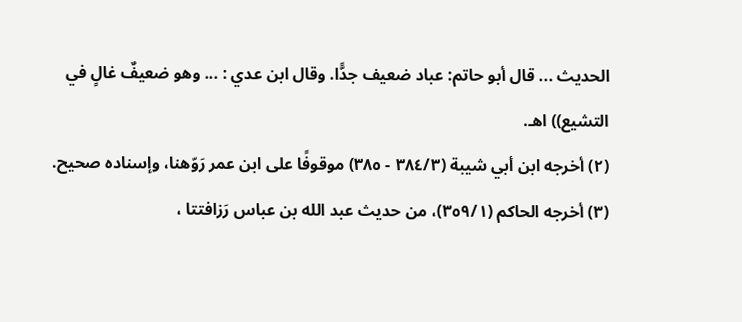الحديث ... قال أبو حاتم: عباد ضعيف جدًّا. وقال ابن عدي : ... وهو ضعيفٌ غالٍ في
التشيع)) اهـ.
(٢) أخرجه ابن أبي شيبة (٣٨٤/٣ - ٣٨٥) موقوفًا على ابن عمر رَوّهنا، وإسناده صحيح.
(٣) أخرجه الحاكم (٣٥٩/١)، من حديث عبد الله بن عباس رَزافتتا ،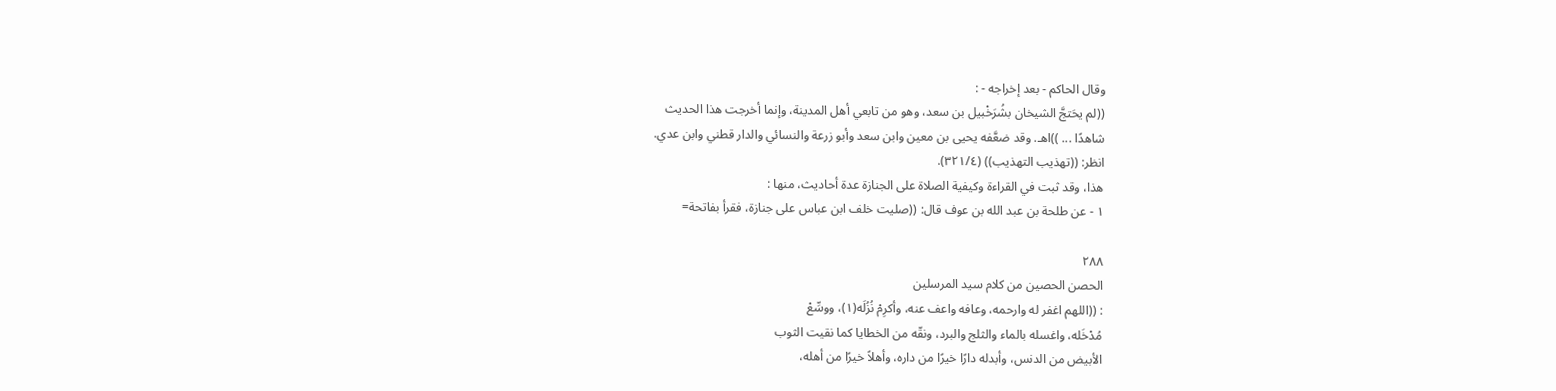وقال الحاكم - بعد إخراجه - :
((لم يحَتجَّ الشيخان بشُرَخْبيل بن سعد، وهو من تابعي أهل المدينة، وإنما أخرجت هذا الحديث
شاهدًا ... ))اهـ. وقد ضعَّفه يحيى بن معين وابن سعد وأبو زرعة والنسائي والدار قطني وابن عدي.
انظر: ((تهذيب التهذيب)) (٣٢١/٤).
هذا، وقد ثبت في القراءة وكيفية الصلاة على الجنازة عدة أحاديث، منها :
١ - عن طلحة بن عبد الله بن عوف قال: ((صليت خلف ابن عباس على جنازة، فقرأ بفاتحة=

٢٨٨
الحصن الحصين من كلام سيد المرسلين
: ((اللهم اغفر له وارحمه، وعافه واعف عنه، وأكرِمْ نُزُلَه(١)، ووسِّعْ
مُدْخَله، واغسله بالماء والثلج والبرد، ونقّه من الخطايا كما نقيت الثوب
الأبيض من الدنس، وأبدله دارًا خيرًا من داره، وأهلاً خيرًا من أهله،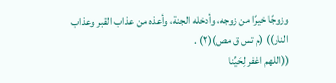وزوجًا خيرًا من زوجه، وأدخله الجنة، وأعذه من عذاب القبر وعذاب
النار)) (م تس ق مص)(٢) .
((اللهم اغفر لِحَيِّنا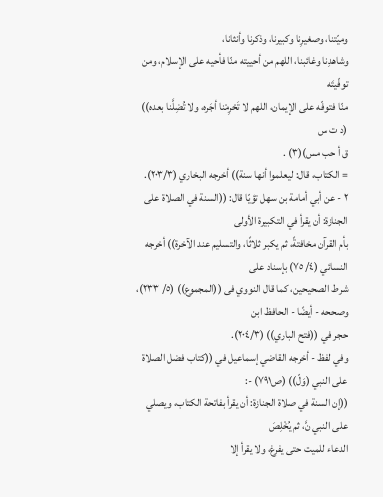وميّتنا، وصغيرِنا وكبيرنا، وذكرنا وأنثانا،
وشاهدِنا وغائبنا، اللهم من أحييته منّا فأحيه على الإسلام، ومن توفّيتَه
منّا فتوفّه على الإيمان، اللهم لا تَحْرِمْنا أجَره، ولا تُضِلَّنا بعده)) (د ت س
ق أ حب مس)(٣) .
= الكتاب، قال: ليعلموا أنها سنة)) أخرجه البخاري (٢٠٣/٣).
٢ - عن أبي أمامة بن سهل تؤيّا قال: ((السنة في الصلاة على الجنازة: أن يقرأ في التكبيرة الأولى
بأم القرآن مخافتةً، ثم يكبر ثلاثًا، والتسليم عند الآخرة)) أخرجه النسائي (٤/ ٧٥) بإسناد على
شرط الصحيحين، كما قال النووي فى ((المجموع)) (٥/ ٢٣٣)، وصححه - أيضًا - الحافظ ابن
حجر في ((فتح الباري)) (٢٠٤/٣).
وفي لفظ - أخرجه القاضي إسماعيل في ((كتاب فضل الصلاة على النبي (وَلّ)) (ص٧٩١) -:
((إن السنة في صلاة الجنازة: أن يقرأ بفاتحة الكتاب، ويصلي على النبي نَّ، ثم يُخْلِصَ
الدعاء للميت حتى يفرغ، ولا يقرأ إلا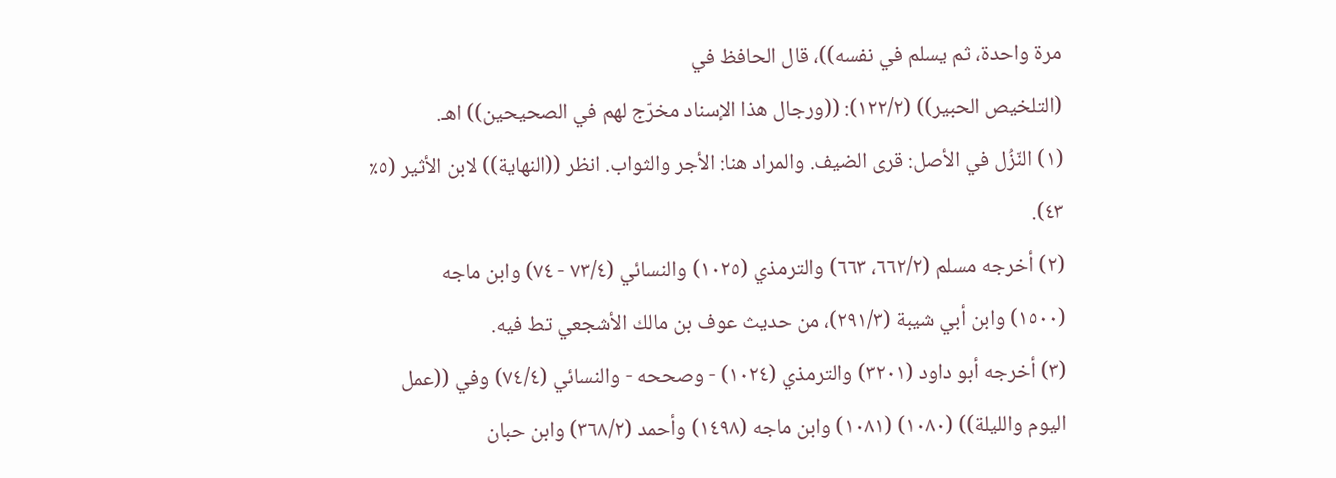مرة واحدة، ثم يسلم في نفسه))، قال الحافظ في
(التلخيص الحبير)) (١٢٢/٢): ((ورجال هذا الإسناد مخرّج لهم في الصحيحين)) اهـ.
(١) النّزُل في الأصل: قرى الضيف. والمراد هنا: الأجر والثواب. انظر ((النهاية)) لابن الأثير (٥٪
٤٣).
(٢) أخرجه مسلم (٦٦٢/٢، ٦٦٣) والترمذي (١٠٢٥) والنسائي (٧٣/٤ - ٧٤) وابن ماجه
(١٥٠٠) وابن أبي شيبة (٢٩١/٣)، من حديث عوف بن مالك الأشجعي تط فيه.
(٣) أخرجه أبو داود (٣٢٠١) والترمذي (١٠٢٤) - وصححه - والنسائي (٧٤/٤) وفي ((عمل
اليوم والليلة)) (١٠٨٠) (١٠٨١) وابن ماجه (١٤٩٨) وأحمد (٣٦٨/٢) وابن حبان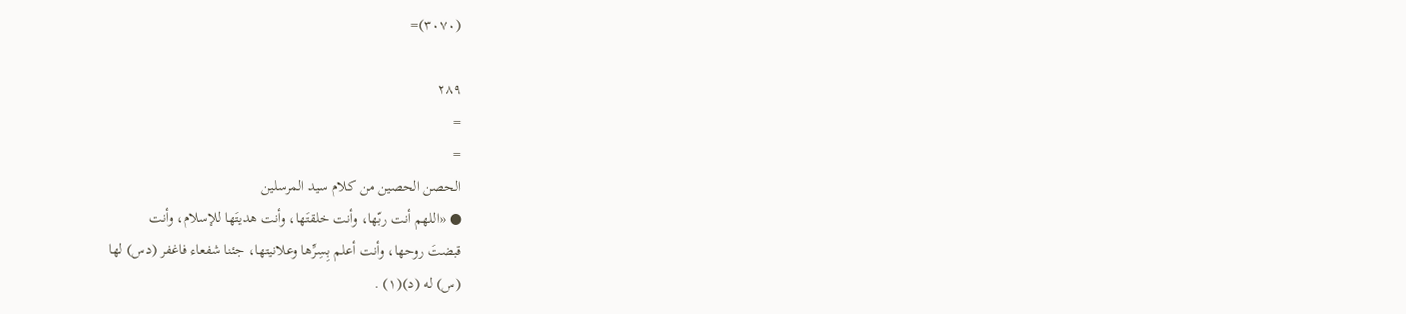(٣٠٧٠)=

٢٨٩
=
=
الحصن الحصين من كلام سيد المرسلين
● «اللهم أنت ربّها، وأنت خلقتَها، وأنت هديتَها للإسلام، وأنت
قبضتَ روحها، وأنت أعلم بِسِرِّها وعلانيتها، جئنا شفعاء فاغفر (دس) لها
(س) له (د)(١) .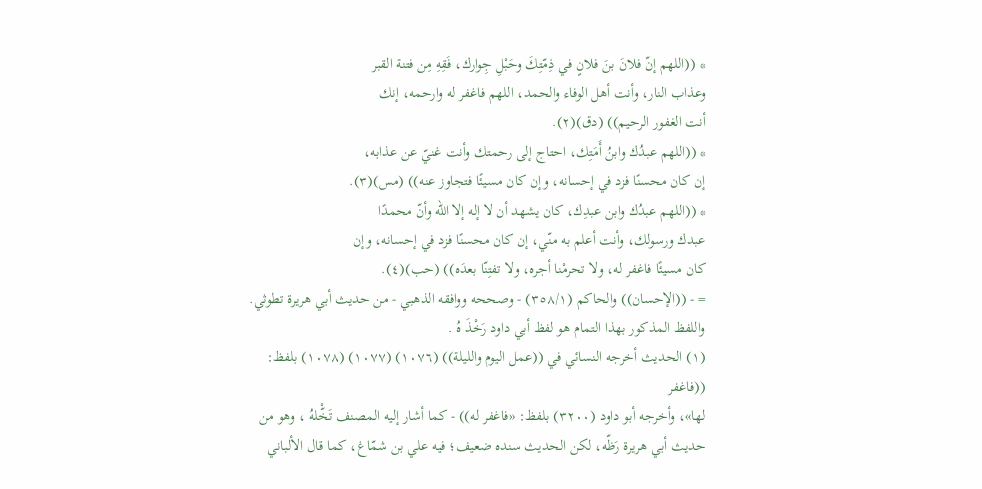* ((اللهم إنّ فلانَ بنَ فلانٍ في ذِمّتِكَ وحَبْلِ جِوارك، فَقِهِ مِن فتنة القبر
وعذاب النار، وأنت أهل الوفاء والحمد، اللهم فاغفر له وارحمه، إنك
أنت الغفور الرحيم)) (دق)(٢).
* ((اللهم عبدُك وابنُ أَمَتِك، احتاج إلى رحمتك وأنت غنيّ عن عذابه،
إن كان محسنًا فزد في إحسانه، وإن كان مسيئًا فتجاوز عنه)) (مس)(٣).
* ((اللهم عبدُك وابن عبدِك، كان يشهد أن لا إله إلا الله وأنّ محمدًا
عبدك ورسولك، وأنت أعلم به منّي، إن كان محسنًا فزد في إحسانه، وإن
كان مسيئًا فاغفر له، ولا تحرمْنا أجره، ولا تفتِنّا بعدَه)) (حب)(٤).
= - ((الإحسان)) والحاكم (٣٥٨/١) - وصححه ووافقه الذهبي - من حديث أبي هريرة تطوثي.
واللفظ المذكور بهذا التمام هو لفظ أبي داود رَخْذَ هُ .
(١) الحديث أخرجه النسائي في ((عمل اليوم والليلة)) (١٠٧٦) (١٠٧٧) (١٠٧٨) بلفظ: ((فاغفر
لها»، وأخرجه أبو داود (٣٢٠٠) بلفظ: «فاغفر له)) - كما أشار إليه المصنف تَخّْلهُ ، وهو من
حديث أبي هريرة رَظّه، لكن الحديث سنده ضعيف؛ فيه علي بن شمّاغ، كما قال الألباني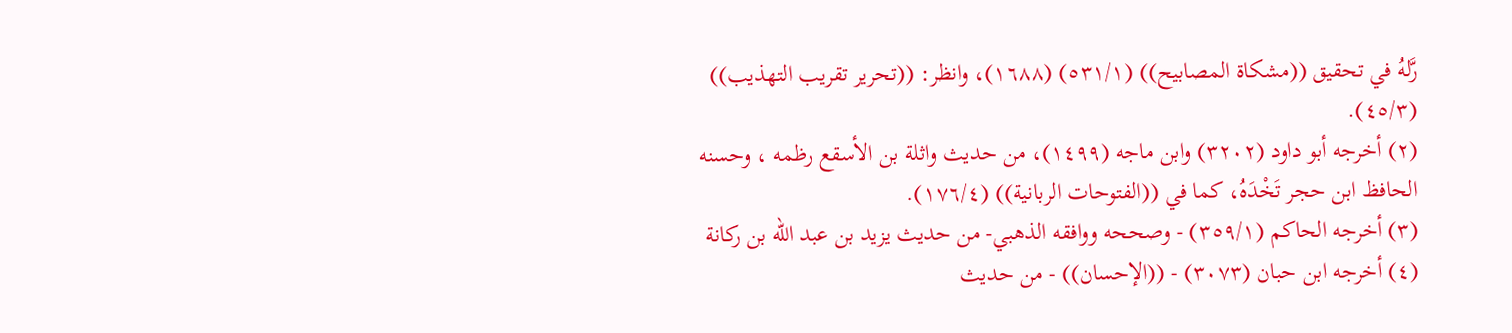رَّلهُ في تحقيق ((مشكاة المصابيح)) (٥٣١/١) (١٦٨٨)، وانظر: ((تحرير تقريب التهذيب))
(٤٥/٣).
(٢) أخرجه أبو داود (٣٢٠٢) وابن ماجه (١٤٩٩)، من حديث واثلة بن الأسقع رظمه ، وحسنه
الحافظ ابن حجر تَخْدَهُ، كما في ((الفتوحات الربانية)) (١٧٦/٤).
(٣) أخرجه الحاكم (٣٥٩/١) - وصححه ووافقه الذهبي- من حديث يزيد بن عبد الله بن ركانة
(٤) أخرجه ابن حبان (٣٠٧٣) - ((الإحسان)) - من حديث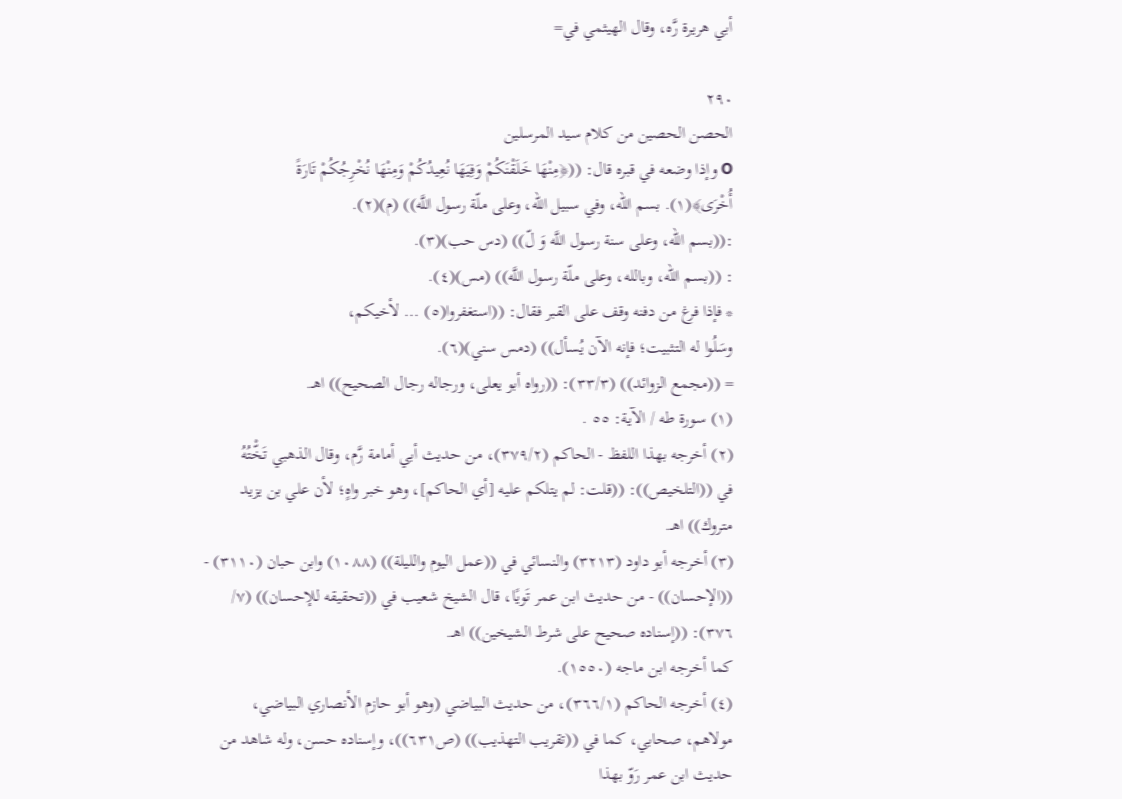أبي هريرة رَّه، وقال الهيثمي في=

٢٩٠
الحصن الحصين من كلام سيد المرسلين
O وإذا وضعه في قبره قال: ((﴿مِنْهَا خَلَقْنَكُمْ وَفِيَهَا نُعِيدُكُمْ وَمِنْهَا نُخْرِجُكُمْ تَارَةً
أُخْرَى﴾(١). بسم الله، وفي سبيل الله، وعلى ملّة رسول اللَّه)) (م)(٢).
:((بسم الله، وعلى سنة رسول اللَّه وَ لّ)) (دس حب)(٣).
: ((بسم الله، وبالله، وعلى ملّة رسول اللَّه)) (مس)(٤).
* فإذا فرغ من دفنه وقف على القبر فقال: ((استغفروا(٥) ... لأخيكم،
وسَلُوا له التثبيت؛ فإنه الآن يُسأل)) (دمس سني)(٦).
= ((مجمع الزوائد)) (٣٣/٣): ((رواه أبو يعلى، ورجاله رجال الصحيح)) اهـ.
(١) سورة طه / الآية: ٥٥ .
(٢) أخرجه بهذا اللفظ - الحاكم (٣٧٩/٢)، من حديث أبي أمامة رَّم، وقال الذهبي تَخّْتُهُ
في ((التلخيص)): ((قلت: لم يتلكم عليه [أي الحاكم]، وهو خبر واهٍ؛ لأن علي بن يزيد
متروك)) اهـ.
(٣) أخرجه أبو داود (٣٢١٣) والنسائي في ((عمل اليوم والليلة)) (١٠٨٨) وابن حبان (٣١١٠) -
((الإحسان)) - من حديث ابن عمر تَويًا، قال الشيخ شعيب في ((تحقيقه للإحسان)) (٧/
٣٧٦): ((إسناده صحيح على شرط الشيخين)) اهـ.
كما أخرجه ابن ماجه (١٥٥٠).
(٤) أخرجه الحاكم (٣٦٦/١)، من حديث البياضي (وهو أبو حازم الأنصاري البياضي،
مولاهم، صحابي، كما في ((تقريب التهذيب)) (ص٦٣١))، وإسناده حسن، وله شاهد من
حديث ابن عمر رَوّ بهذا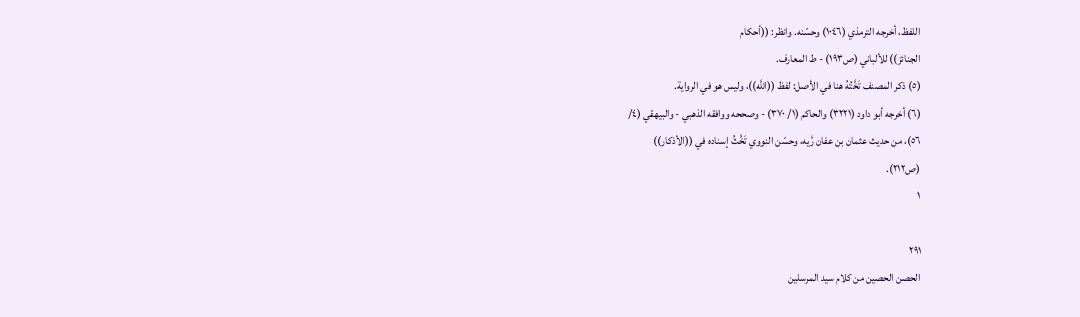اللفظ، أخرجه الترمذي (١٠٤٦) وحسّنه. وانظر: ((أحكام
الجنائز)) للألباني (ص١٩٣) - ط المعارف.
(٥) ذكر المصنف تَخَّتُهُ هنا في الأصل: لفظ ((اللَّه))، وليس هو في الرواية.
(٦) أخرجه أبو داود (٣٢٢١) والحاكم (١/ ٣٧٠) - وصححه ووافقه الذهبي - والبيهقي (٤/
٥٦)، من حديث عثمان بن عفان رَّيه، وحسّن النووي تَخّْثُ إسناده في ((الأذكار))
(ص٢١٢).
١

٢٩١
الحصن الحصين من كلام سيد المرسلين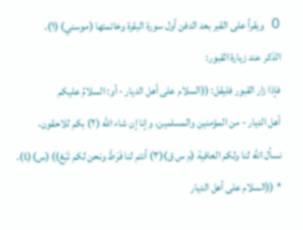O ويقرأ على القبر بعد الدفن أول سورة البقرة وخاتمتها (موسني) (١).
الذكر عند زيارة القبور:
فإذا زار القبور فليقل: ((السلام على أهل الديار - أو: السلامُ عليكم
أهل الديار - من المؤمنين والمسلمين، وإنا إن شاء الله (٢) بكم للاحقون،
نسأل الله لنا ولكم العافية (م س ق)(٣) أنتم لنا فَرَطْ ونحن لكم تَبَعْ)) (س)(٤).
* ((السلام على أهل الديار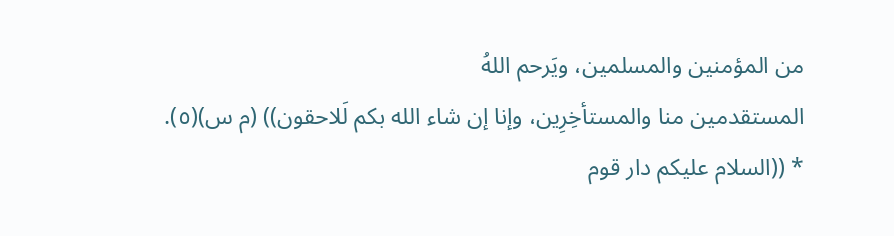من المؤمنين والمسلمين، ويَرحم اللهُ
المستقدمين منا والمستأخِرِين، وإنا إن شاء الله بكم لَلاحقون)) (م س)(٥).
* ((السلام عليكم دار قوم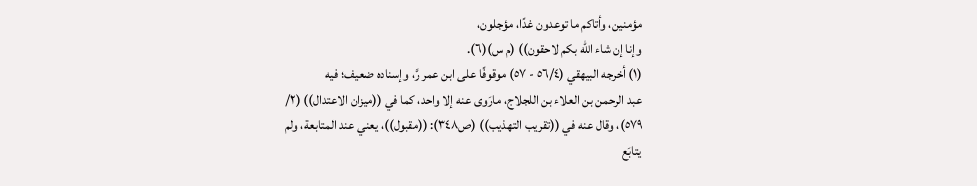مؤمنين، وأتاكم ما توعدون غدًا، مؤجلون،
وإنا إن شاء الله بكم لاحقون)) (م س)(٦).
(١) أخرجه البيهقي (٥٦/٤ - ٥٧) موقوفًا على ابن عمر رَّ، وإسناده ضعيف؛ فيه
عبد الرحمن بن العلاء بن اللجلاج، مارَوى عنه إلا واحد، كما في ((ميزان الاعتدال)) (٢/
٥٧٩)، وقال عنه في ((تقريب التهذيب)) (ص٣٤٨): ((مقبول))، يعني عند المتابعة، ولم
يتابَع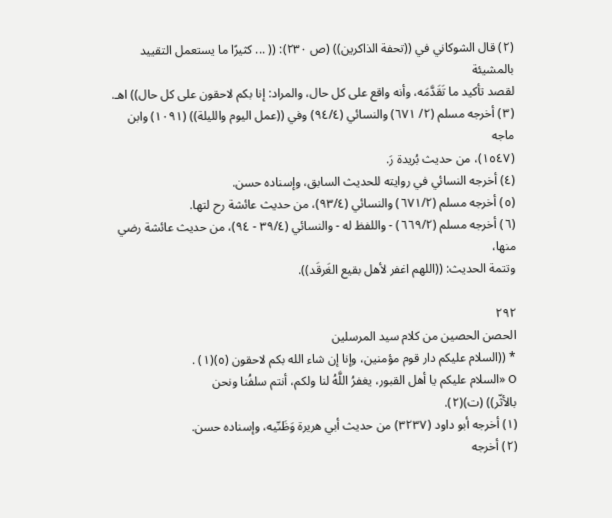(٢) قال الشوكاني في ((تحفة الذاكرين)) (ص ٢٣٠): (( ... كثيرًا ما يستعمل التقييد بالمشيئة
لقصد تأكيد ما تَقَدَّمَه، وأنه واقع على كل حال، والمراد: إنا بكم لاحقون على كل حال)) اهـ.
(٣) أخرجه مسلم (٢/ ٦٧١) والنسائي (٩٤/٤) وفي ((عمل اليوم والليلة)) (١٠٩١) وابن ماجه
(١٥٤٧)، من حديث بُريدة رَ.
(٤) أخرجه النسائي في روايته للحديث السابق، وإسناده حسن.
(٥) أخرجه مسلم (٦٧١/٢) والنسائي (٩٣/٤)، من حديث عائشة رح لتها.
(٦) أخرجه مسلم (٦٦٩/٢) - واللفظ له - والنسائي (٣٩/٤ - ٩٤)، من حديث عائشة رضي منها،
وتتمة الحديث: ((اللهم اغفر لأهل بقيع الغَرقَد)).

٢٩٢
الحصن الحصين من كلام سيد المرسلين
* ((السلام عليكم دار قوم مؤمنين، وإنا إن شاء الله بكم لاحقون (٥)(١) .
O «السلام عليكم يا أهل القبور، يغفرُ اللَّهُ لنا ولكم، أنتم سلفُنا ونحن
بالأثّر)) (ت)(٢).
(١) أخرجه أبو داود (٣٢٣٧) من حديث أبي هريرة وَظَنّيه، وإسناده حسن.
(٢) أخرجه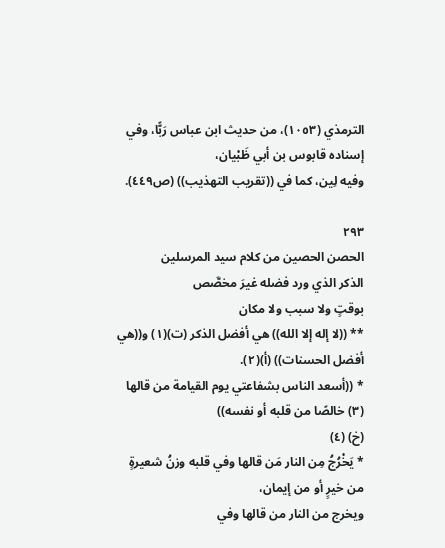الترمذي (١٠٥٣)، من حديث ابن عباس رَبًّا، وفي إسناده قابوس بن أبي ظَبْيان،
وفیه لِین، كما في ((تقريب التهذيب)) (ص٤٤٩).

٢٩٣
الحصن الحصين من كلام سيد المرسلين
الذكر الذي ورد فضله غيرَ مخصَّص
بوقتٍ ولا سبب ولا مكان
** ((لا إله إلا الله)) هي أفضل الذكر (ت)(١) و((هي أفضل الحسنات)) (أ)(٢).
* ((أسعد الناس بشفاعتي يوم القيامة من قالها (٣) خالصًا من قلبه أو نفسه))
(خ) (٤)
* يَخْرُجُ مِن النار مَن قالها وفي قلبه وزنُ شعيرةٍ من خيرٍ أو من إيمان،
ويخرج من النار من قالها وفي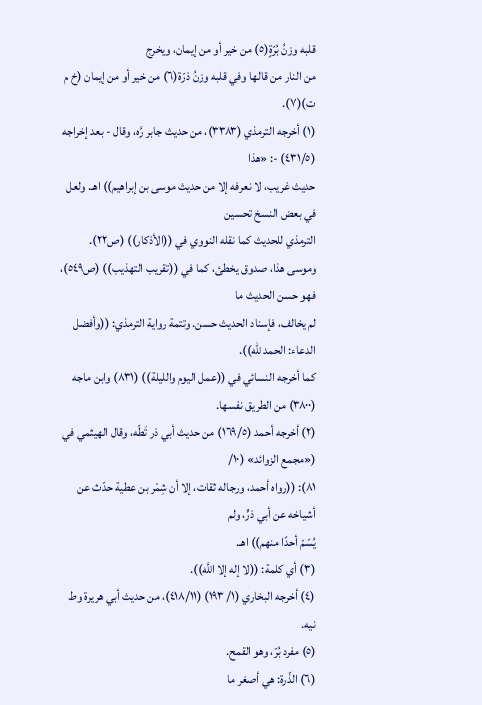قلبه وزنُ بُرّةٍ(٥) من خير أو من إيمان، ويخرج
من النار من قالها وفي قلبه وزنُ ذرّة(٦) من خير أو من إيمان (خ م ت)(٧).
(١) أخرجه الترمذي (٣٣٨٣)، من حديث جابر رَّه، وقال - بعد إخراجه (٤٣١/٥) -: «هذا
حديث غريب، لا نعرفه إلا من حديث موسى بن إبراهيم)) اهـ. ولعل في بعض النسخ تحسين
الترمذي للحديث كما نقله النووي في ((الأذكار)) (ص٢٢).
وموسى هذا، صدوق يخطئ، كما في ((تقريب التهذيب)) (ص٥٤٩)، فهو حسن الحديث ما
لم يخالف، فإسناد الحديث حسن. وتتمة رواية الترمذي: ((وأفضل الدعاء: الحمد للّه)).
كما أخرجه النسائي في ((عمل اليوم والليلة)) (٨٣١) وابن ماجه (٣٨٠٠) من الطريق نفسها.
(٢) أخرجه أحمد (١٦٩/٥) من حديث أبي ذر تَطّه، وقال الهيثمي في («مجمع الزوائد» (١٠/
٨١): ((رواه أحمد، ورجاله ثقات، إلا أن شِمْر بن عطية حدّث عن أشياخه عن أبي ذرٍّ، ولم
يُسّمّ أحدًا منهم)) اهـ.
(٣) أي كلمة: ((لا إله إلا اللَّه)).
(٤) أخرجه البخاري (١/ ١٩٣) (٤١٨/١١)، من حديث أبي هريرة وط نيه.
(٥) مفرد بُرّ، وهو القمح.
(٦) الذّرة: هي أصغر ما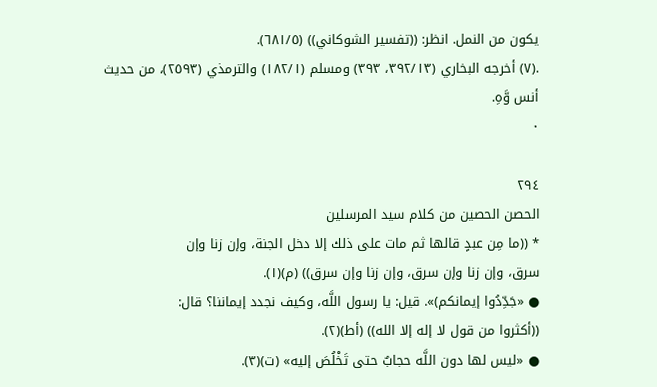يكون من النمل. انظر: ((تفسير الشوكاني)) (٦٨١/٥).
.(٧) أخرجه البخاري (٣٩٢/١٣، ٣٩٣) ومسلم (١٨٢/١) والترمذي (٢٥٩٣)، من حديث
أنس وَّهِ.
٠

٢٩٤
الحصن الحصين من كلام سيد المرسلين
* ((ما مِن عبدٍ قالها ثم مات على ذلك إلا دخل الجنة، وإن زنا وإن
سرق، وإن زنا وإن سرق، وإن زنا وإن سرق)) (م)(١).
● «جَدِّدُوا إيمانكم)». قيل: يا رسول اللَّه، وكيف نجدد إيماننا؟ قال:
((أكثروا من قول لا إله إلا الله)) (أط)(٢).
● «ليس لها دون اللَّه حجابٌ حتى تَخْلُصَ إلیه» (ت)(٣).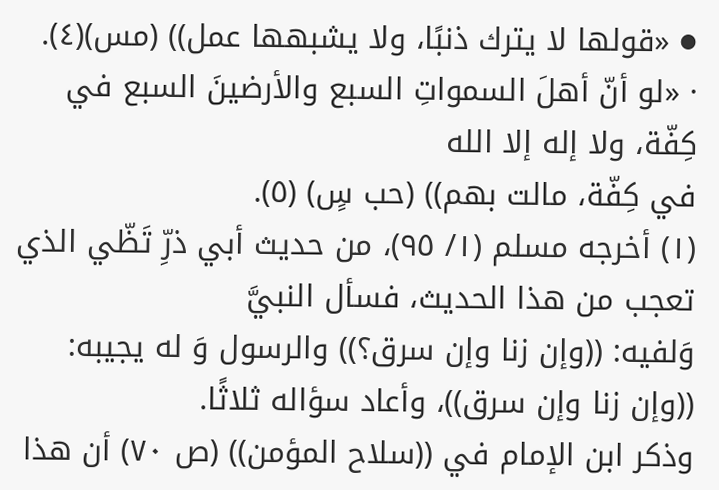● «قولها لا يترك ذنبًا، ولا يشبهها عمل)) (مس)(٤).
· «لو أنّ أهلَ السمواتِ السبع والأرضينَ السبع في كِفّة، ولا إله إلا الله
في كِفّة، مالت بهم)) (حب سٍ) (٥).
(١) أخرجه مسلم (١/ ٩٥)، من حديث أبي ذرِّ تَظّي الذي تعجب من هذا الحديث، فسأل النبيَّ
وَلفيه: ((وإن زنا وإن سرق؟)) والرسول وَ له يجيبه: ((وإن زنا وإن سرق))، وأعاد سؤاله ثلاثًا.
وذكر ابن الإمام في ((سلاح المؤمن)) (ص ٧٠) أن هذا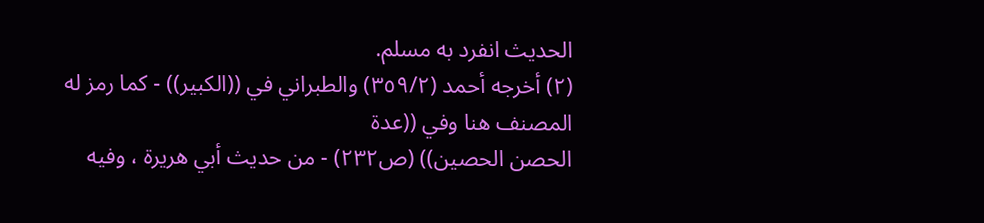الحدیث انفرد به مسلم.
(٢) أخرجه أحمد (٣٥٩/٢) والطبراني في ((الكبير)) - كما رمز له المصنف هنا وفي ((عدة
الحصن الحصين)) (ص٢٣٢) - من حديث أبي هريرة ، وفيه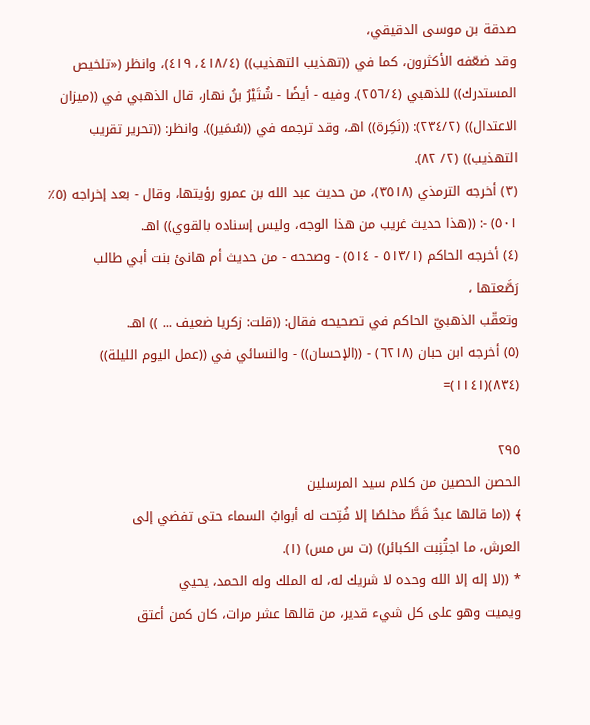صدقة بن موسى الدقيقي،
وقد ضعّفه الأكثرون، كما في ((تهذيب التهذيب)) (٤١٨/٤، ٤١٩)، وانظر («تلخيص
المستدرك)) للذهبي (٢٥٦/٤). وفيه - أيضًا - شُتَيْرُ بنُ نهار، قال الذهبي في ((ميزان
الاعتدال)) (٢٣٤/٢): ((نَكِرة)) اهـ، وقد ترجمه في ((سُمَير)). وانظر: ((تحرير تقريب
التهذيب)) (٢/ ٨٢).
(٣) أخرجه الترمذي (٣٥١٨)، من حديث عبد الله بن عمرو رؤيتها، وقال - بعد إخراجه (٥٪
٥٠١) -: ((هذا حديث غريب من هذا الوجه، وليس إسناده بالقوي)) اهـ.
(٤) أخرجه الحاكم (٥١٣/١ - ٥١٤) - وصححه - من حديث أم هانئ بنت أبي طالب
رَصَّعتها ،
وتعقّب الذهبيّ الحاكم في تصحيحه فقال: ((قلت: زكريا ضعيف ... )) اهـ.
(٥) أخرجه ابن حبان (٦٢١٨) - ((الإحسان)) - والنسائي في ((عمل اليوم الليلة)) (٨٣٤)(١١٤١)=

٢٩٥
الحصن الحصين من كلام سيد المرسلين
﴾ ((ما قالها عبدٌ قَطَّ مخلصًا إلا فُتِحت له أبوابُ السماء حتى تفضي إلى
العرش، ما اجتُنِبت الكبائر)) (ت س مس) (١).
* ((لا إله إلا الله وحده لا شريك له، له الملك وله الحمد، يحيي
ويميت وهو على كل شيء قدير، من قالها عشر مرات، كان كمن أعتق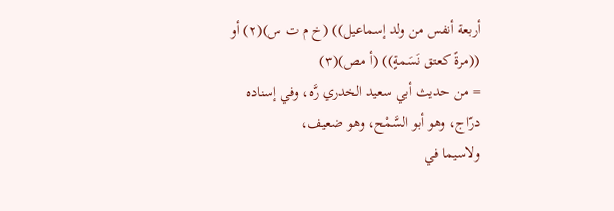أربعة أنفس من ولد إسماعيل)) (خ م ت س)(٢) أو ((مرةً كعتق نَسَمةٍ)) (أ مص)(٣)
= من حديث أبي سعيد الخدري رَّه، وفي إسناده درّاج، وهو أبو السَّمْح، وهو ضعيف،
ولاسيما في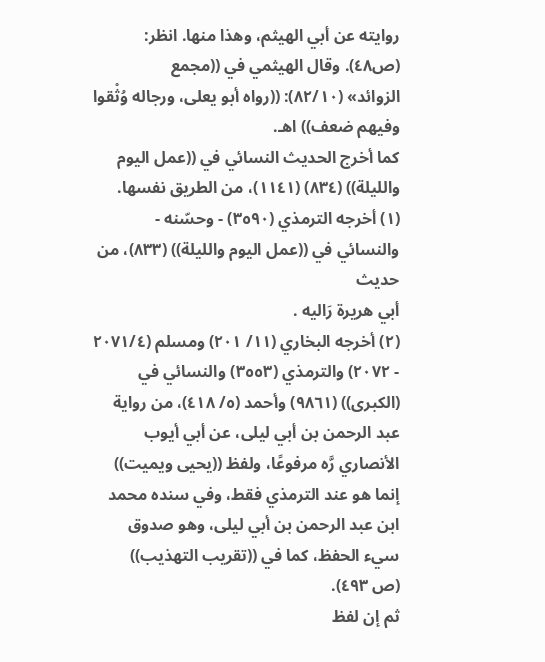روايته عن أبي الهيثم، وهذا منها. انظر: (ص٤٨). وقال الهيثمي في ((مجمع
الزوائد» (٨٢/١٠): ((رواه أبو يعلى، ورجاله وُثْقوا وفيهم ضعف)) اهـ.
كما أخرج الحديث النسائي في ((عمل اليوم والليلة)) (٨٣٤) (١١٤١)، من الطريق نفسها.
(١) أخرجه الترمذي (٣٥٩٠) - وحسّنه - والنسائي في ((عمل اليوم والليلة)) (٨٣٣)، من حديث
أبي هريرة رَاليه .
(٢) أخرجه البخاري (١١/ ٢٠١) ومسلم (٢٠٧١/٤ - ٢٠٧٢) والترمذي (٣٥٥٣) والنسائي في
(الكبرى)) (٩٨٦١) وأحمد (٥/ ٤١٨)، من رواية عبد الرحمن بن أبي ليلى، عن أبي أيوب
الأنصاري رَّه مرفوعًا، ولفظ ((يحيى ويميت)) إنما هو عند الترمذي فقط، وفي سنده محمد
ابن عبد الرحمن بن أبي ليلى، وهو صدوق سيء الحفظ، كما في ((تقريب التهذيب))
(ص ٤٩٣).
ثم إن لفظ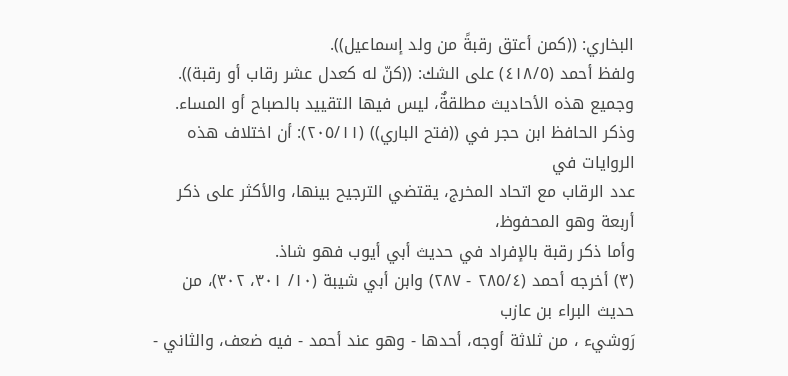البخاري: ((كمن أعتق رقبةً من ولد إسماعيل)).
ولفظ أحمد (٤١٨/٥) على الشك: ((كنّ له كعدل عشر رقاب أو رقبة)).
وجميع هذه الأحاديث مطلقةٌ، ليس فيها التقييد بالصباح أو المساء.
وذكر الحافظ ابن حجر في ((فتح الباري)) (٢٠٥/١١): أن اختلاف هذه الروايات في
عدد الرقاب مع اتحاد المخرج، يقتضي الترجيح بينها، والأكثر على ذكر أربعة وهو المحفوظ،
وأما ذكر رقبة بالإفراد في حديث أبي أيوب فهو شاذ.
(٣) أخرجه أحمد (٢٨٥/٤ - ٢٨٧) وابن أبي شيبة (١٠/ ٣٠١، ٣٠٢)، من حديث البراء بن عازب
رَوشيء ، من ثلاثة أوجه، أحدها - وهو عند أحمد - فیه ضعف، والثاني -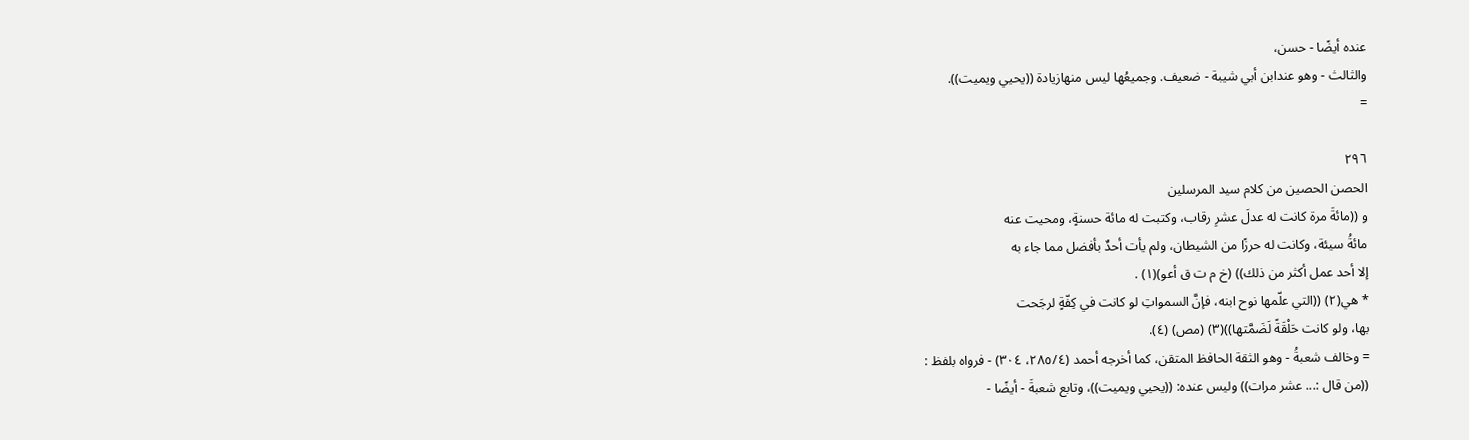عنده أيضًا - حسن،
والثالث - وهو عندابن أبي شيبة - ضعيف. وجميعُها ليس منهازيادة ((يحيي ويميت)).
=

٢٩٦
الحصن الحصين من كلام سيد المرسلين
و ((مائةَ مرة كانت له عدلَ عشرِ رقاب، وكتبت له مائة حسنةٍ، ومحيت عنه
مائةُ سيئة، وكانت له حرزًا من الشيطان، ولم يأت أحدٌ بأفضل مما جاء به
إلا أحد عمل أكثر من ذلك)) (خ م ت ق أعو)(١) .
* هي(٢) ((التي علّمها نوح ابنه، فإنَّ السمواتِ لو كانت في كِفّةٍ لرجَحت
بها، ولو كانت حَلْقَةً لَضَمَّتها))(٣) (مص) (٤).
= وخالف شعبةُ - وهو الثقة الحافظ المتقن، كما أخرجه أحمد (٢٨٥/٤، ٣٠٤) - فرواه بلفظ :
((من قال :... عشر مرات)) وليس عنده: ((يحيي ويميت))، وتابع شعبةَ - أيضًا -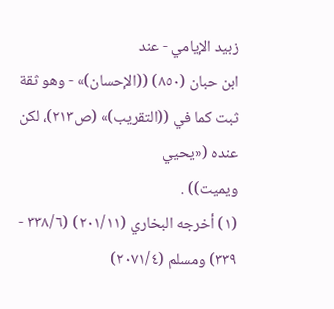زبيد الإيامي - عند
ابن حبان (٨٥٠) ((الإحسان)» - وهو ثقة ثبت كما في ((التقريب)» (ص٢١٣)، لكن عنده («يحيي
ویمیت)) .
(١) أخرجه البخاري (٢٠١/١١) (٣٣٨/٦ - ٣٣٩) ومسلم (٢٠٧١/٤)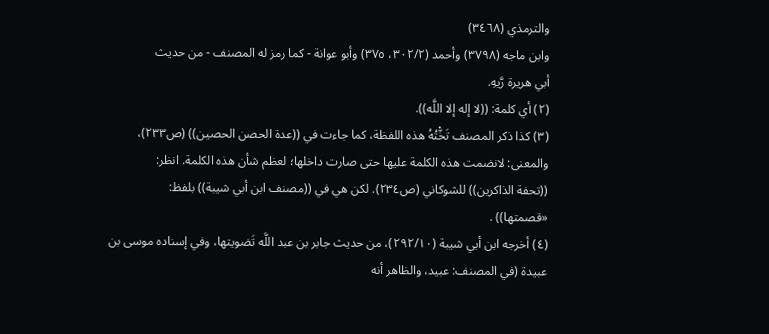والترمذي (٣٤٦٨)
وابن ماجه (٣٧٩٨) وأحمد (٣٠٢/٢، ٣٧٥) وأبو عوانة - كما رمز له المصنف - من حديث
أبي هريرة رَّيهِ.
(٢) أي كلمة: ((لا إله إلا اللَّه)).
(٣) كذا ذكر المصنف تَخّْتُهُ هذه اللفظة، كما جاءت في ((عدة الحصن الحصين)) (ص٢٣٣)،
والمعنى: لانضمت هذه الكلمة عليها حتى صارت داخلها؛ لعظم شأن هذه الكلمة. انظر:
((تحفة الذاكرين)) للشوكاني (ص٢٣٤). لكن هي في ((مصنف ابن أبي شيبة)) بلفظ:
«قصمتها)) .
(٤) أخرجه ابن أبي شيبة (٢٩٢/١٠)، من حديث جابر بن عبد اللَّه تَضويتها، وفي إسناده موسى بن
عبيدة (في المصنف: عبيد، والظاهر أنه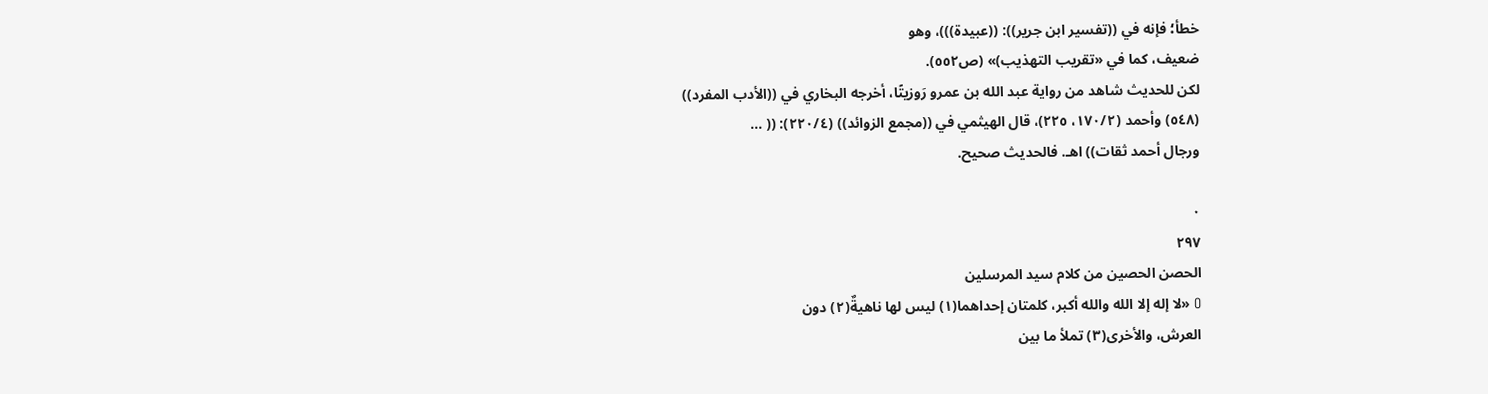خطأ؛ فإنه في ((تفسير ابن جرير)): ((عبيدة)))، وهو
ضعیف، کما في «تقریب التهذیب)» (ص٥٥٢).
لكن للحديث شاهد من رواية عبد الله بن عمرو رَوزيتًا، أخرجه البخاري في ((الأدب المفرد))
(٥٤٨) وأحمد (١٧٠/٢، ٢٢٥)، قال الهيثمي في ((مجمع الزوائد)) (٢٢٠/٤): (( ...
ورجال أحمد ثقات)) اهـ. فالحدیث صحیح.

٠
٢٩٧
الحصن الحصين من كلام سيد المرسلين
O «لا إله إلا الله والله أكبر، كلمتان إحداهما(١) ليس لها ناهيةٌ(٢) دون
العرش، والأخرى(٣) تملأ ما بين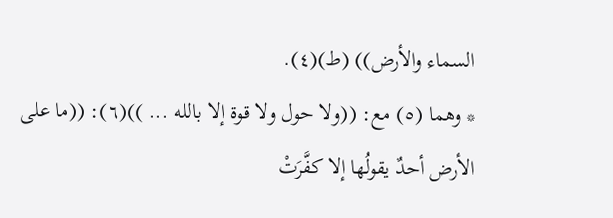السماء والأرض)) (ط)(٤).
* وهما (٥) مع: ((ولا حول ولا قوة إلا بالله ... ))(٦): ((ما على
الأرض أحدٌ يقولُها إلا كفَّرَتْ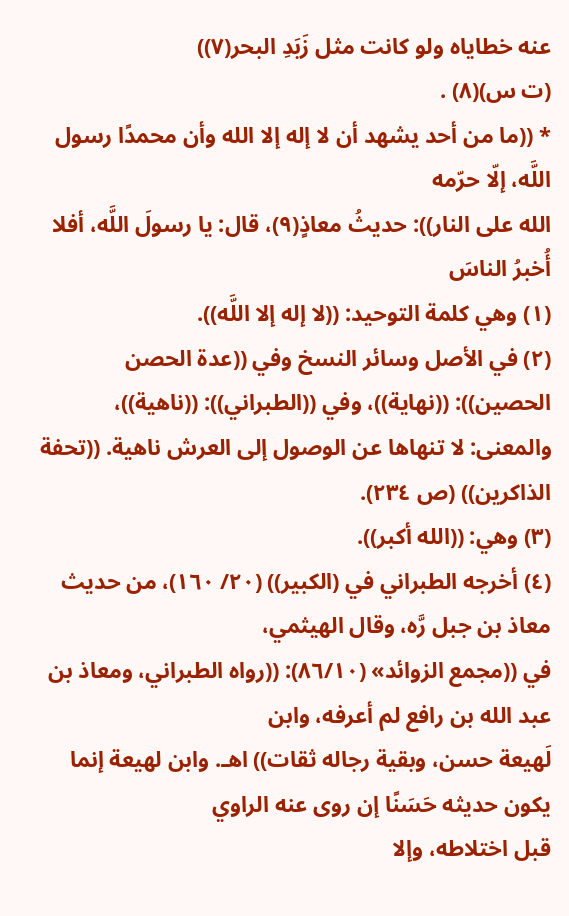عنه خطاياه ولو كانت مثل زَبَدِ البحر(٧))
(ت س)(٨) .
* ((ما من أحد يشهد أن لا إله إلا الله وأن محمدًا رسول اللَّه، إلّا حرّمه
الله على النار)): حديثُ معاذٍ(٩)، قال: يا رسولَ اللَّه، أفلا أُخبرُ الناسَ
(١) وهي كلمة التوحيد: ((لا إله إلا اللَّه)).
(٢) في الأصل وسائر النسخ وفي ((عدة الحصن الحصين)): ((نهاية))، وفي ((الطبراني)): ((ناهية))،
والمعنى: لا تنهاها عن الوصول إلى العرش ناهية. ((تحفة الذاكرين)) (ص ٢٣٤).
(٣) وهي: ((الله أكبر)).
(٤) أخرجه الطبراني في (الكبير)) (٢٠/ ١٦٠)، من حديث معاذ بن جبل رَّه، وقال الهيثمي،
في ((مجمع الزوائد» (٨٦/١٠): ((رواه الطبراني، ومعاذ بن عبد الله بن رافع لم أعرفه، وابن
لَھیعة حسن، وبقية رجاله ثقات)) اهـ. وابن لهيعة إنما يكون حديثه حَسَنًا إن روى عنه الراوي
قبل اختلاطه، وإلا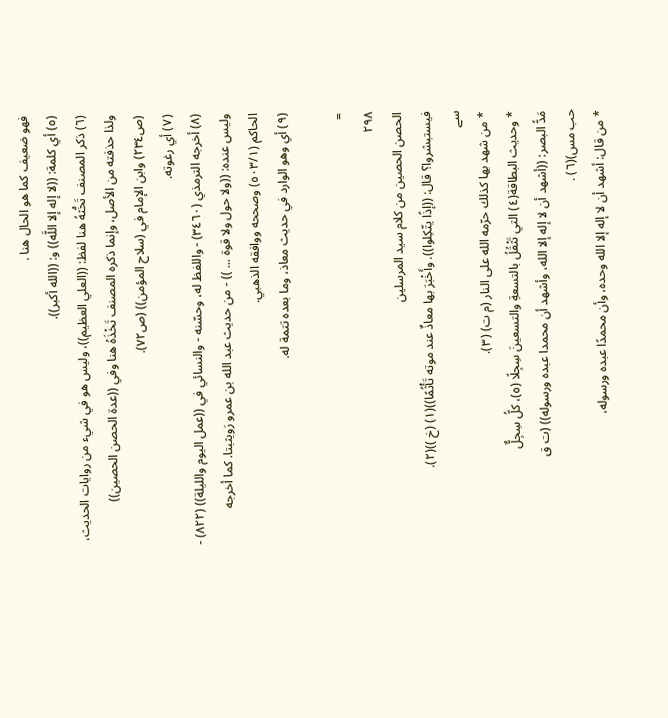فهو ضعيف كما هو الحال هنا .
(٥) أي كلمة: ((لا إله إلا اللَّه)) و: ((الله أكبر)).
(٦) ذكر المصنف تَخّْثهُ هنا لفظ: ((العلي العظيم))، وليس هو في شيء من روايات الحديث،
ولذا حذفته من الأصل، وإنما ذكره المصنف تَخْذَهُ هنا وفي ((عدة الحصن الحصين))
(ص٢٣٤) وابن الإمام في (سلاح المؤمن)) (ص٧٢).
(٧) أي رغوته.
(٨) أخرجه الترمذي (٣٤٦٠) - واللفظ له، وحسّنه - والنسائي في ((عمل اليوم والليلة)) (٨٢٢) -
وليس عنده: ((ولا حول ولا قوة ... )) - من حديث عبد الله بن عمرو رَويثبتا. كما أخرجه
الحاكم (٥٠٣/١) وصححه ووافقه الذهبي.
(٩) أي وهو الوارد في حديث معاذ، وما بعده تتمة له.

=
٢٩٨
الحصن الحصين من كلام سيد المرسلين
فيستبشروا؟ قال: ((إذًا يتّكِلوا)). وأَخْبَرَ بها معاذٌ عند موته تَأْثُمًا))(١) (خ ))(٢).
سے
* من شهد بها كذلك حرّمه الله على النار (م ت) (٣).
* وحديث البطاقة(٤) التي تَثْقُلُ بالتسعةِ والتسعينَ سِجِلًا (٥)، كلُّ سِجِلٌّ
مَدُّ البصر: ((أشهد أن لا إله إلا الله، وأشهد أن محمدا عبده ورسوله)) (ت ق
حب مس)(٦) .
* من قال: أشهد أن لا إله إلا الله وحده، وأن محمدًا عبده ورسوله،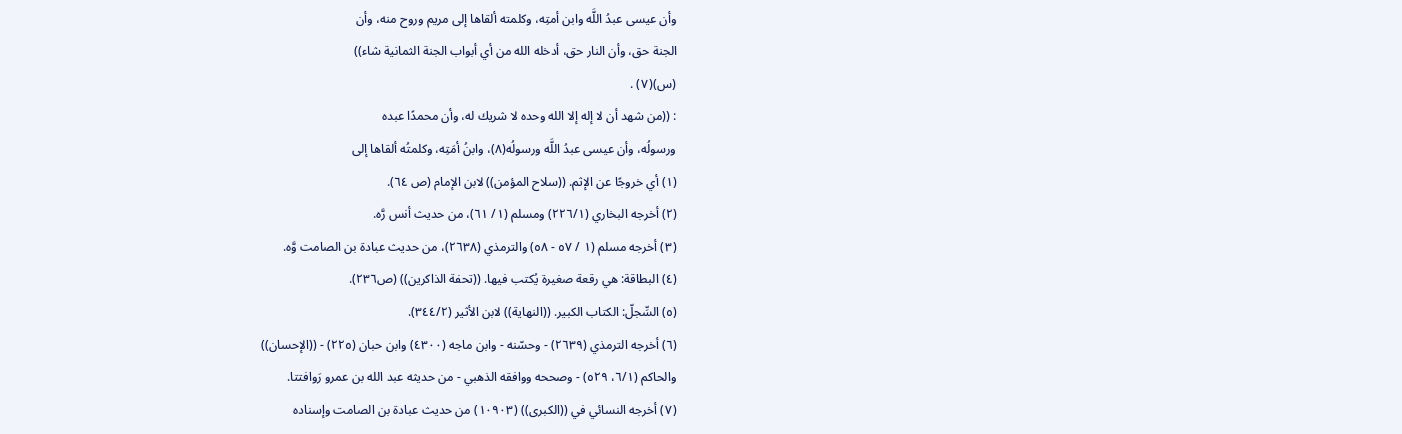وأن عيسى عبدُ اللَّه وابن أمتِه، وكلمته ألقاها إلى مريم وروح منه، وأن
الجنة حق، وأن النار حق، أدخله الله من أي أبواب الجنة الثمانية شاء))
(س)(٧) .
: ((من شهد أن لا إله إلا الله وحده لا شريك له، وأن محمدًا عبده
ورسولُه، وأن عيسى عبدُ اللَّه ورسولُه(٨)، وابنُ أمَتِه، وكلمتُه ألقاها إلى
(١) أي خروجًا عن الإثم. ((سلاح المؤمن)) لابن الإمام (ص ٦٤).
(٢) أخرجه البخاري (٢٢٦/١) ومسلم (١/ ٦١)، من حديث أنس رَّه.
(٣) أخرجه مسلم (١ / ٥٧ - ٥٨) والترمذي (٢٦٣٨)، من حديث عبادة بن الصامت وَّه.
(٤) البطاقة: هي رقعة صغيرة يُكتب فيها. ((تحفة الذاكرين)) (ص٢٣٦).
(٥) السِّجلّ: الكتاب الكبير. ((النهاية)) لابن الأثير (٣٤٤/٢).
(٦) أخرجه الترمذي (٢٦٣٩) - وحسّنه - وابن ماجه (٤٣٠٠) وابن حبان (٢٢٥) - ((الإحسان))
والحاكم (٦/١، ٥٢٩) - وصححه ووافقه الذهبي - من حديثه عبد الله بن عمرو رَوافتتا.
(٧) أخرجه النسائي في ((الكبرى)) (١٠٩٠٣) من حديث عبادة بن الصامت وإسناده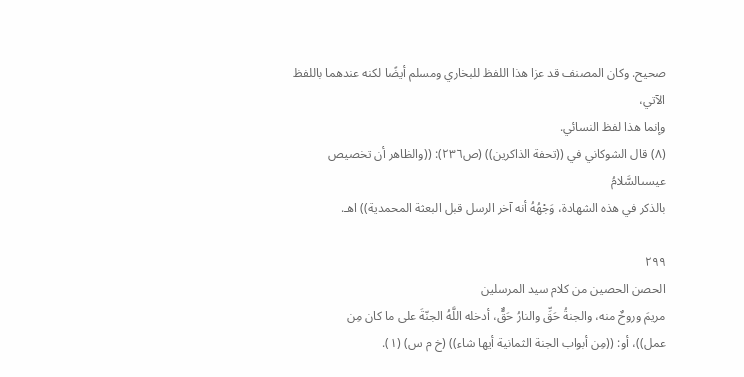صحيح. وكان المصنف قد عزا هذا اللفظ للبخاري ومسلم أيضًا لكنه عندهما باللفظ الآتي،
وإنما هذا لفظ النسائي.
(٨) قال الشوكاني في ((تحفة الذاكرين)) (ص٢٣٦): ((والظاهر أن تخصيص عيسىالسَّلامُ
بالذكر في هذه الشهادة، وَجْهُهُ أنه آخر الرسل قبل البعثة المحمدية)) اهـ.

٢٩٩
الحصن الحصين من كلام سيد المرسلين
مريمَ وروحٌ منه، والجنةُ حَقِّ والنارُ حَقٌّ، أدخله اللَّهُ الجنّةَ على ما كان مِن
عمل))، أو: ((مِن أبواب الجنة الثمانية أيها شاء)) (خ م س) (١).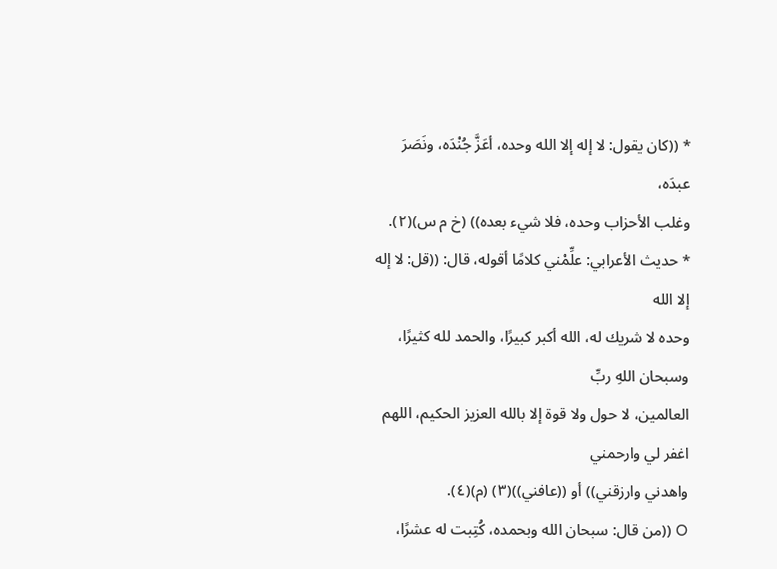* ((كان يقول: لا إله إلا الله وحده، أعَزَّ جُنْدَه، ونَصَرَ عبدَه،
وغلب الأحزاب وحده، فلا شيء بعده)) (خ م س)(٢).
* حديث الأعرابي: علِّمْني كلامًا أقوله، قال: ((قل: لا إله إلا الله
وحده لا شريك له، الله أكبر كبيرًا، والحمد لله کثیرًا، وسبحان اللهِ ربِّ
العالمين، لا حول ولا قوة إلا بالله العزيز الحكيم، اللهم اغفر لي وارحمني
واهدني وارزقني)) أو ((عافني))(٣) (م)(٤).
O ((من قال: سبحان الله وبحمده، كُتِبت له عشرًا،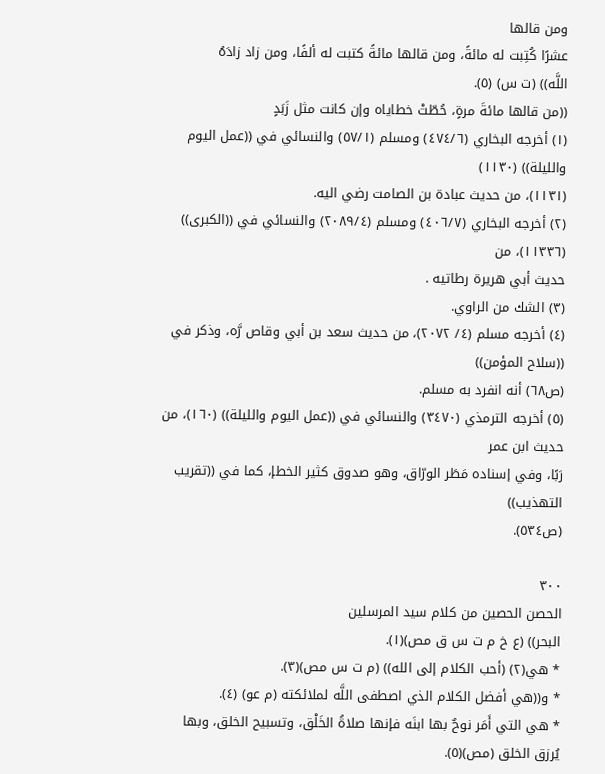ومن قالها
عشرًا كُتِبت له مائةً، ومن قالها مائةً كتبت له ألفًا، ومن زاد زادَهُ
اللَّه)) (ت س) (٥).
((من قالها مائةَ مرةٍ، حُطّتْ خطاياه وإن كانت مثل زَبَدٍ
(١) أخرجه البخاري (٤٧٤/٦) ومسلم (٥٧/١) والنسائي في ((عمل اليوم والليلة)) (١١٣٠)
(١١٣١)، من حديث عبادة بن الصامت رضي اليه.
(٢) أخرجه البخاري (٤٠٦/٧) ومسلم (٢٠٨٩/٤) والنسائي في ((الكبرى)) (١١٣٣٦)، من
حديث أبي هريرة رطاتيه .
(٣) الشك من الراوي.
(٤) أخرجه مسلم (٤/ ٢٠٧٢)، من حديث سعد بن أبي وقاص رَّه، وذكر في ((سلاح المؤمن))
(ص٦٨) أنه انفرد به مسلم.
(٥) أخرجه الترمذي (٣٤٧٠) والنسائي في ((عمل اليوم والليلة)) (١٦٠)، من حديث ابن عمر
رَبًا، وفي إسناده مَطَر الورّاق، وهو صدوق كثير الخطإ، كما في ((تقريب التهذيب))
(ص٥٣٤).

٣٠٠
الحصن الحصين من كلام سيد المرسلين
البحر)) (ع خ م ت س ق مص)(١).
* هي(٢) (أحب الكلام إلى الله)) (م ت س مص)(٣).
* و((هي أفضل الكلام الذي اصطفى اللَّه لملائكته (م عو) (٤).
* هي التي أَمَر نوحٌ بها ابنَه فإنها صلاةُ الخَلْق، وتسبيح الخلق، وبها
يُرزق الخلق (مص)(٥).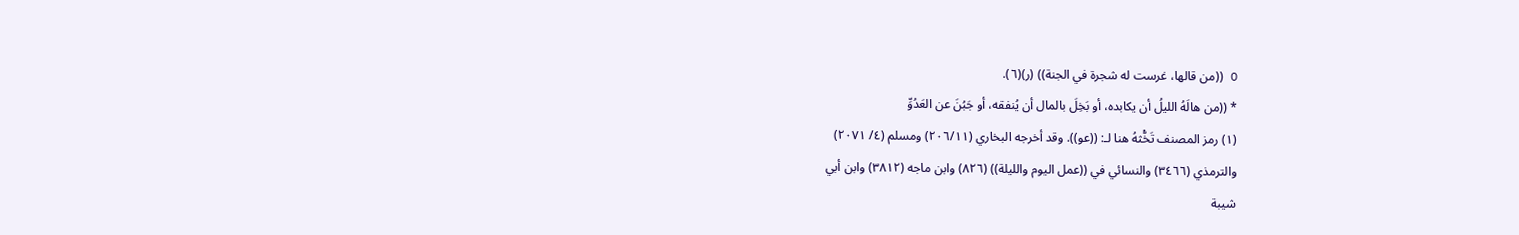O ((من قالها، غرست له شجرة في الجنة)) (ر)(٦).
* ((من هالَهُ الليلُ أن يكابده، أو بَخِلَ بالمال أن يُنفقه، أو جَبُنَ عن العَدُوِّ
(١) رمز المصنف تَخّْثهُ هنا لـ: ((عو)). وقد أخرجه البخاري (٢٠٦/١١) ومسلم (٤/ ٢٠٧١)
والترمذي (٣٤٦٦) والنسائي في ((عمل اليوم والليلة)) (٨٢٦) وابن ماجه (٣٨١٢) وابن أبي
شيبة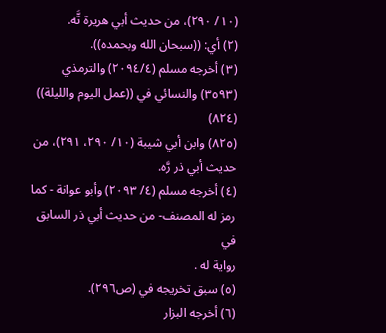(١٠/ ٢٩٠)، من حديث أبي هريرة تَّه.
(٢) أي: ((سبحان الله وبحمده)).
(٣) أخرجه مسلم (٢٠٩٤/٤) والترمذي (٣٥٩٣) والنسائي في ((عمل اليوم والليلة)) (٨٢٤)
(٨٢٥) وابن أبي شيبة (١٠/ ٢٩٠، ٢٩١)، من حديث أبي ذر رَّه.
(٤) أخرجه مسلم (٤/ ٢٠٩٣) وأبو عوانة - كما رمز له المصنف- من حديث أبي ذر السابق في
رواية له .
(٥) سبق تخريجه في (ص٢٩٦).
(٦) أخرجه البزار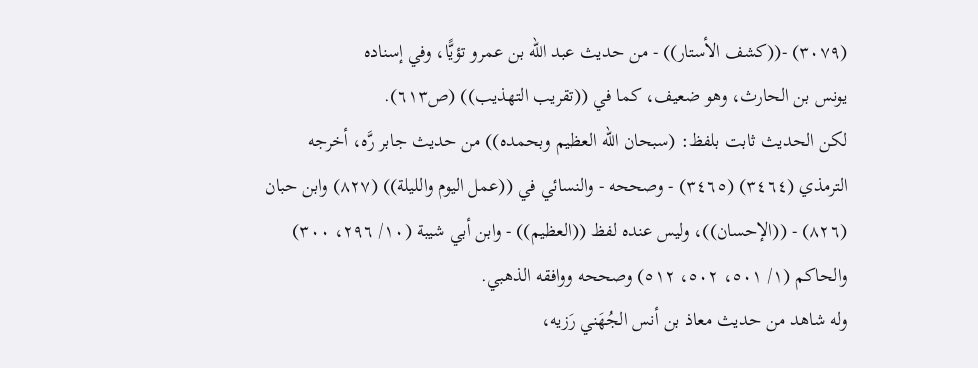(٣٠٧٩) -((كشف الأستار)) - من حديث عبد الله بن عمرو تؤيًّا، وفي إسناده
يونس بن الحارث، وهو ضعيف، كما في ((تقريب التهذيب)) (ص٦١٣).
لكن الحديث ثابت بلفظ: (سبحان الله العظيم وبحمده)) من حديث جابر رَّه، أخرجه
الترمذي (٣٤٦٤) (٣٤٦٥) - وصححه - والنسائي في ((عمل اليوم والليلة)) (٨٢٧) وابن حبان
(٨٢٦) - ((الإحسان))، وليس عنده لفظ ((العظيم)) - وابن أبي شيبة (١٠/ ٢٩٦، ٣٠٠)
والحاكم (١/ ٥٠١، ٥٠٢، ٥١٢) وصححه ووافقه الذهبي.
وله شاهد من حديث معاذ بن أنس الجُهَني رَزيه،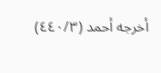أخرجه أحمد (٤٤٠/٣)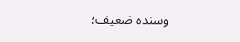وسنده ضعيف؛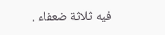فيه ثلاثة ضعفاء .